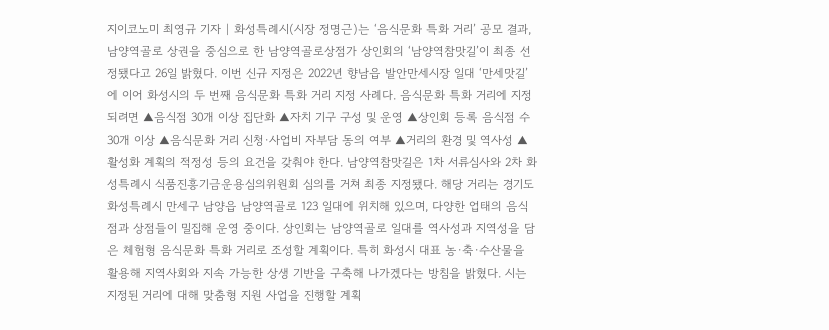지이코노미 최영규 기자 | 화성특례시(시장 정명근)는 ‘음식문화 특화 거리’ 공모 결과, 남양역골로 상권을 중심으로 한 남양역골로상점가 상인회의 ‘남양역참맛길’이 최종 선정됐다고 26일 밝혔다. 이번 신규 지정은 2022년 향남읍 발안만세시장 일대 ‘만세맛길’에 이어 화성시의 두 번째 음식문화 특화 거리 지정 사례다. 음식문화 특화 거리에 지정되려면 ▲음식점 30개 이상 집단화 ▲자치 기구 구성 및 운영 ▲상인회 등록 음식점 수 30개 이상 ▲음식문화 거리 신청·사업비 자부담 동의 여부 ▲거리의 환경 및 역사성 ▲활성화 계획의 적정성 등의 요건을 갖춰야 한다. 남양역참맛길은 1차 서류심사와 2차 화성특례시 식품진흥기금운용심의위원회 심의를 거쳐 최종 지정됐다. 해당 거리는 경기도 화성특례시 만세구 남양읍 남양역골로 123 일대에 위치해 있으며, 다양한 업태의 음식점과 상점들이 밀집해 운영 중이다. 상인회는 남양역골로 일대를 역사성과 지역성을 담은 체험형 음식문화 특화 거리로 조성할 계획이다. 특히 화성시 대표 농·축·수산물을 활용해 지역사회와 지속 가능한 상생 기반을 구축해 나가겠다는 방침을 밝혔다. 시는 지정된 거리에 대해 맞춤형 지원 사업을 진행할 계획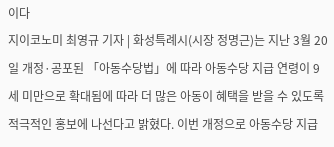이다
지이코노미 최영규 기자 | 화성특례시(시장 정명근)는 지난 3월 20일 개정·공포된 「아동수당법」에 따라 아동수당 지급 연령이 9세 미만으로 확대됨에 따라 더 많은 아동이 혜택을 받을 수 있도록 적극적인 홍보에 나선다고 밝혔다. 이번 개정으로 아동수당 지급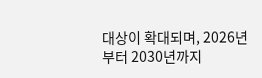대상이 확대되며, 2026년부터 2030년까지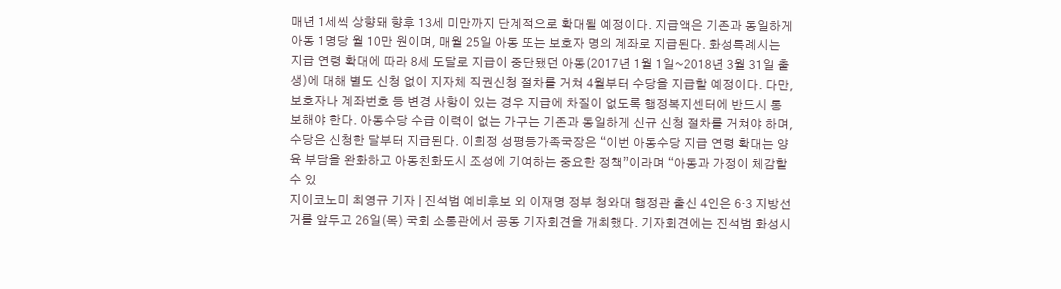매년 1세씩 상향돼 향후 13세 미만까지 단계적으로 확대될 예정이다. 지급액은 기존과 동일하게 아동 1명당 월 10만 원이며, 매월 25일 아동 또는 보호자 명의 계좌로 지급된다. 화성특례시는 지급 연령 확대에 따라 8세 도달로 지급이 중단됐던 아동(2017년 1월 1일~2018년 3월 31일 출생)에 대해 별도 신청 없이 지자체 직권신청 절차를 거쳐 4월부터 수당을 지급할 예정이다. 다만, 보호자나 계좌번호 등 변경 사항이 있는 경우 지급에 차질이 없도록 행정복지센터에 반드시 통보해야 한다. 아동수당 수급 이력이 없는 가구는 기존과 동일하게 신규 신청 절차를 거쳐야 하며, 수당은 신청한 달부터 지급된다. 이희정 성평등가족국장은 “이번 아동수당 지급 연령 확대는 양육 부담을 완화하고 아동친화도시 조성에 기여하는 중요한 정책”이라며 “아동과 가정이 체감할 수 있
지이코노미 최영규 기자 | 진석범 예비후보 외 이재명 정부 청와대 행정관 출신 4인은 6·3 지방선거를 앞두고 26일(목) 국회 소통관에서 공동 기자회견을 개최했다. 기자회견에는 진석범 화성시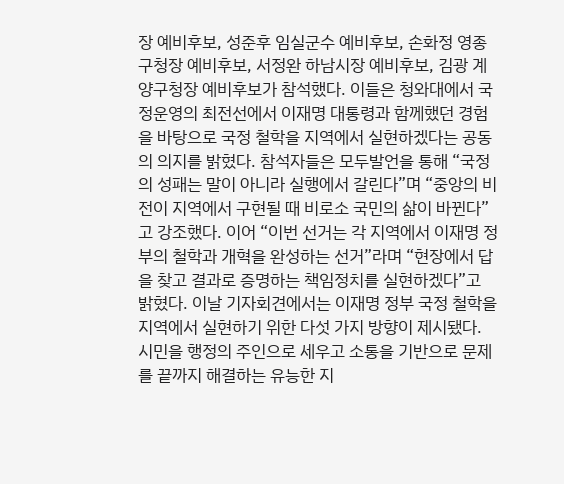장 예비후보, 성준후 임실군수 예비후보, 손화정 영종구청장 예비후보, 서정완 하남시장 예비후보, 김광 계양구청장 예비후보가 참석했다. 이들은 청와대에서 국정운영의 최전선에서 이재명 대통령과 함께했던 경험을 바탕으로 국정 철학을 지역에서 실현하겠다는 공동의 의지를 밝혔다. 참석자들은 모두발언을 통해 “국정의 성패는 말이 아니라 실행에서 갈린다”며 “중앙의 비전이 지역에서 구현될 때 비로소 국민의 삶이 바뀐다”고 강조했다. 이어 “이번 선거는 각 지역에서 이재명 정부의 철학과 개혁을 완성하는 선거”라며 “현장에서 답을 찾고 결과로 증명하는 책임정치를 실현하겠다”고 밝혔다. 이날 기자회견에서는 이재명 정부 국정 철학을 지역에서 실현하기 위한 다섯 가지 방향이 제시됐다. 시민을 행정의 주인으로 세우고 소통을 기반으로 문제를 끝까지 해결하는 유능한 지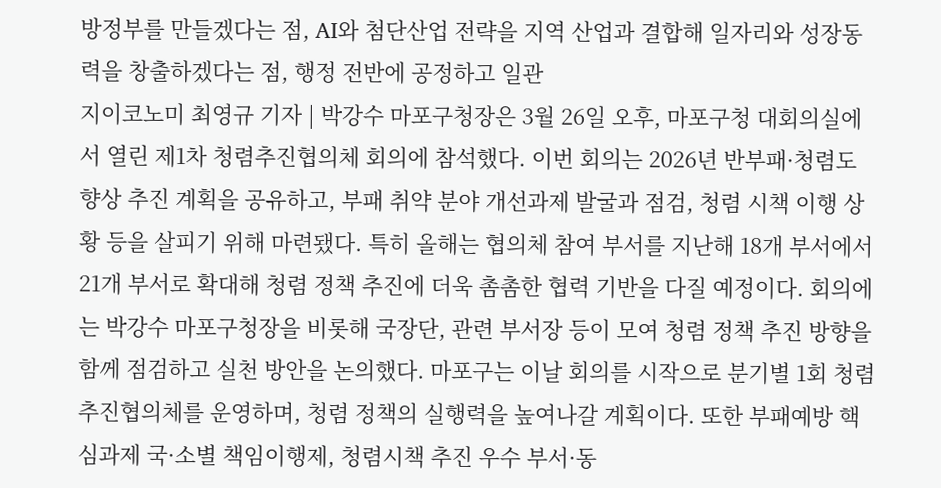방정부를 만들겠다는 점, AI와 첨단산업 전략을 지역 산업과 결합해 일자리와 성장동력을 창출하겠다는 점, 행정 전반에 공정하고 일관
지이코노미 최영규 기자 | 박강수 마포구청장은 3월 26일 오후, 마포구청 대회의실에서 열린 제1차 청렴추진협의체 회의에 참석했다. 이번 회의는 2026년 반부패·청렴도 향상 추진 계획을 공유하고, 부패 취약 분야 개선과제 발굴과 점검, 청렴 시책 이행 상황 등을 살피기 위해 마련됐다. 특히 올해는 협의체 참여 부서를 지난해 18개 부서에서 21개 부서로 확대해 청렴 정책 추진에 더욱 촘촘한 협력 기반을 다질 예정이다. 회의에는 박강수 마포구청장을 비롯해 국장단, 관련 부서장 등이 모여 청렴 정책 추진 방향을 함께 점검하고 실천 방안을 논의했다. 마포구는 이날 회의를 시작으로 분기별 1회 청렴추진협의체를 운영하며, 청렴 정책의 실행력을 높여나갈 계획이다. 또한 부패예방 핵심과제 국·소별 책임이행제, 청렴시책 추진 우수 부서·동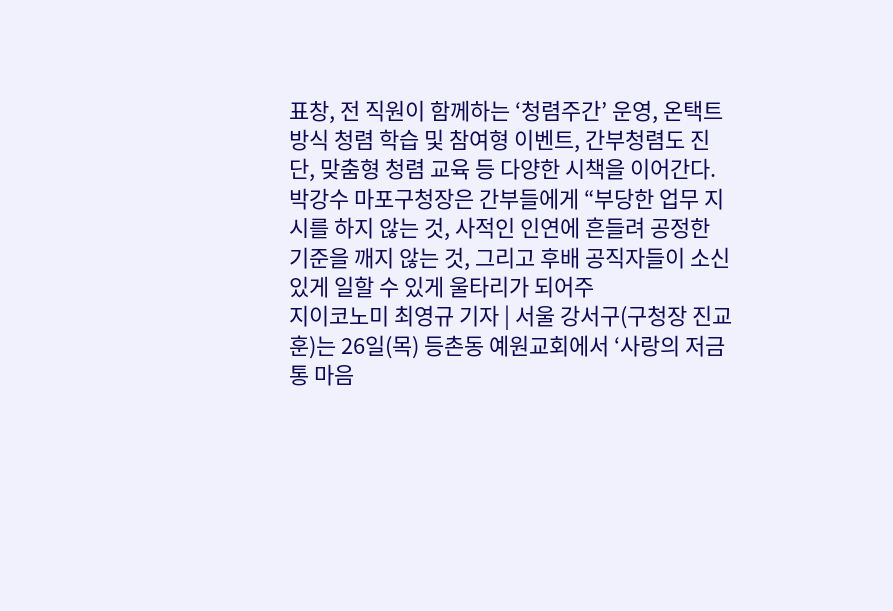표창, 전 직원이 함께하는 ‘청렴주간’ 운영, 온택트 방식 청렴 학습 및 참여형 이벤트, 간부청렴도 진단, 맞춤형 청렴 교육 등 다양한 시책을 이어간다. 박강수 마포구청장은 간부들에게 “부당한 업무 지시를 하지 않는 것, 사적인 인연에 흔들려 공정한 기준을 깨지 않는 것, 그리고 후배 공직자들이 소신 있게 일할 수 있게 울타리가 되어주
지이코노미 최영규 기자 | 서울 강서구(구청장 진교훈)는 26일(목) 등촌동 예원교회에서 ‘사랑의 저금통 마음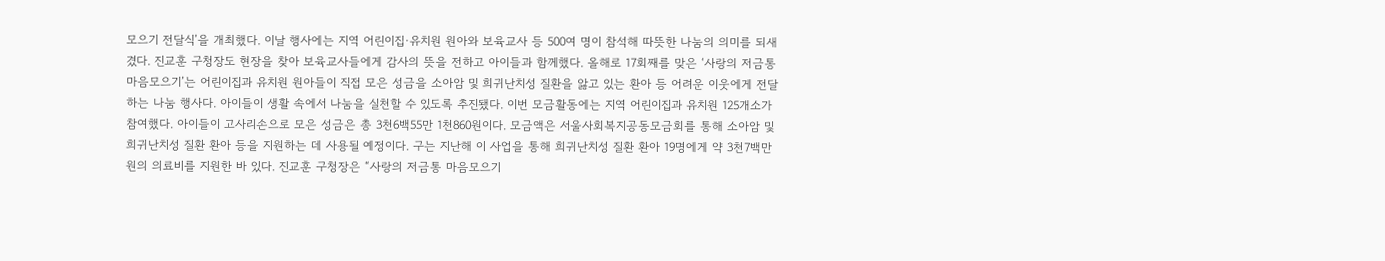모으기 전달식’을 개최했다. 이날 행사에는 지역 어린이집·유치원 원아와 보육교사 등 500여 명이 참석해 따뜻한 나눔의 의미를 되새겼다. 진교훈 구청장도 현장을 찾아 보육교사들에게 감사의 뜻을 전하고 아이들과 함께했다. 올해로 17회째를 맞은 ‘사랑의 저금통 마음모으기’는 어린이집과 유치원 원아들이 직접 모은 성금을 소아암 및 희귀난치성 질환을 앓고 있는 환아 등 어려운 이웃에게 전달하는 나눔 행사다. 아이들이 생활 속에서 나눔을 실천할 수 있도록 추진됐다. 이번 모금활동에는 지역 어린이집과 유치원 125개소가 참여했다. 아이들이 고사리손으로 모은 성금은 총 3천6백55만 1천860원이다. 모금액은 서울사회복지공동모금회를 통해 소아암 및 희귀난치성 질환 환아 등을 지원하는 데 사용될 예정이다. 구는 지난해 이 사업을 통해 희귀난치성 질환 환아 19명에게 약 3천7백만 원의 의료비를 지원한 바 있다. 진교훈 구청장은 “사랑의 저금통 마음모으기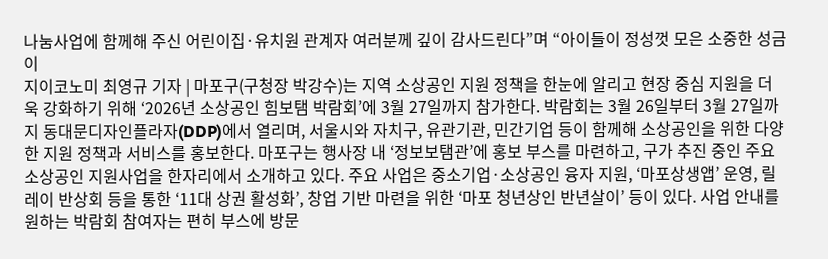나눔사업에 함께해 주신 어린이집·유치원 관계자 여러분께 깊이 감사드린다”며 “아이들이 정성껏 모은 소중한 성금이
지이코노미 최영규 기자 | 마포구(구청장 박강수)는 지역 소상공인 지원 정책을 한눈에 알리고 현장 중심 지원을 더욱 강화하기 위해 ‘2026년 소상공인 힘보탬 박람회’에 3월 27일까지 참가한다. 박람회는 3월 26일부터 3월 27일까지 동대문디자인플라자(DDP)에서 열리며, 서울시와 자치구, 유관기관, 민간기업 등이 함께해 소상공인을 위한 다양한 지원 정책과 서비스를 홍보한다. 마포구는 행사장 내 ‘정보보탬관’에 홍보 부스를 마련하고, 구가 추진 중인 주요 소상공인 지원사업을 한자리에서 소개하고 있다. 주요 사업은 중소기업·소상공인 융자 지원, ‘마포상생앱’ 운영, 릴레이 반상회 등을 통한 ‘11대 상권 활성화’, 창업 기반 마련을 위한 ‘마포 청년상인 반년살이’ 등이 있다. 사업 안내를 원하는 박람회 참여자는 편히 부스에 방문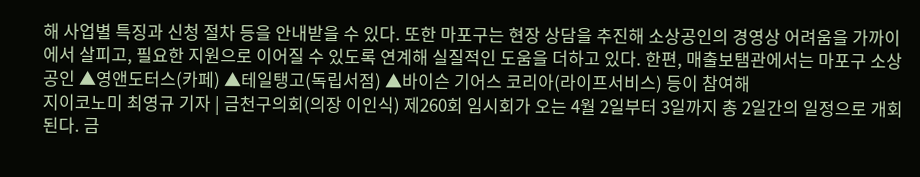해 사업별 특징과 신청 절차 등을 안내받을 수 있다. 또한 마포구는 현장 상담을 추진해 소상공인의 경영상 어려움을 가까이에서 살피고, 필요한 지원으로 이어질 수 있도록 연계해 실질적인 도움을 더하고 있다. 한편, 매출보탬관에서는 마포구 소상공인 ▲영앤도터스(카페) ▲테일탱고(독립서점) ▲바이슨 기어스 코리아(라이프서비스) 등이 참여해
지이코노미 최영규 기자 | 금천구의회(의장 이인식) 제260회 임시회가 오는 4월 2일부터 3일까지 총 2일간의 일정으로 개회된다. 금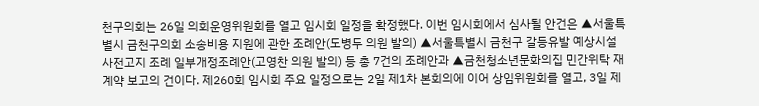천구의회는 26일 의회운영위원회를 열고 임시회 일정을 확정했다. 이번 임시회에서 심사될 안건은 ▲서울특별시 금천구의회 소송비용 지원에 관한 조례안(도병두 의원 발의) ▲서울특별시 금천구 갈등유발 예상시설 사전고지 조례 일부개정조례안(고영찬 의원 발의) 등 총 7건의 조례안과 ▲금천청소년문화의집 민간위탁 재계약 보고의 건이다. 제260회 임시회 주요 일정으로는 2일 제1차 본회의에 이어 상임위원회를 열고, 3일 제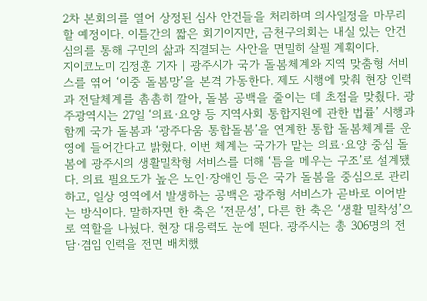2차 본회의를 열어 상정된 심사 안건들을 처리하며 의사일정을 마무리할 예정이다. 이틀간의 짧은 회기이지만, 금천구의회는 내실 있는 안건 심의를 통해 구민의 삶과 직결되는 사안을 면밀히 살필 계획이다.
지이코노미 김정훈 기자 | 광주시가 국가 돌봄체계와 지역 맞춤형 서비스를 엮어 ‘이중 돌봄망’을 본격 가동한다. 제도 시행에 맞춰 현장 인력과 전달체계를 촘촘히 깔아, 돌봄 공백을 줄이는 데 초점을 맞췄다. 광주광역시는 27일 ‘의료·요양 등 지역사회 통합지원에 관한 법률’ 시행과 함께 국가 돌봄과 ‘광주다움 통합돌봄’을 연계한 통합 돌봄체계를 운영에 들어간다고 밝혔다. 이번 체계는 국가가 맡는 의료·요양 중심 돌봄에 광주시의 생활밀착형 서비스를 더해 ‘틈을 메우는 구조’로 설계됐다. 의료 필요도가 높은 노인·장애인 등은 국가 돌봄을 중심으로 관리하고, 일상 영역에서 발생하는 공백은 광주형 서비스가 곧바로 이어받는 방식이다. 말하자면 한 축은 ‘전문성’, 다른 한 축은 ‘생활 밀착성’으로 역할을 나눴다. 현장 대응력도 눈에 띈다. 광주시는 총 306명의 전담·겸임 인력을 전면 배치했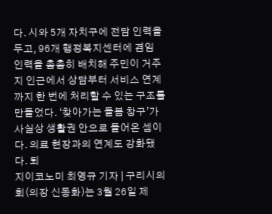다. 시와 5개 자치구에 전담 인력을 두고, 96개 행정복지센터에 겸임 인력을 촘촘히 배치해 주민이 거주지 인근에서 상담부터 서비스 연계까지 한 번에 처리할 수 있는 구조를 만들었다. ‘찾아가는 돌봄 창구’가 사실상 생활권 안으로 들어온 셈이다. 의료 현장과의 연계도 강화됐다. 퇴
지이코노미 최영규 기자 | 구리시의회(의장 신동화)는 3월 26일 제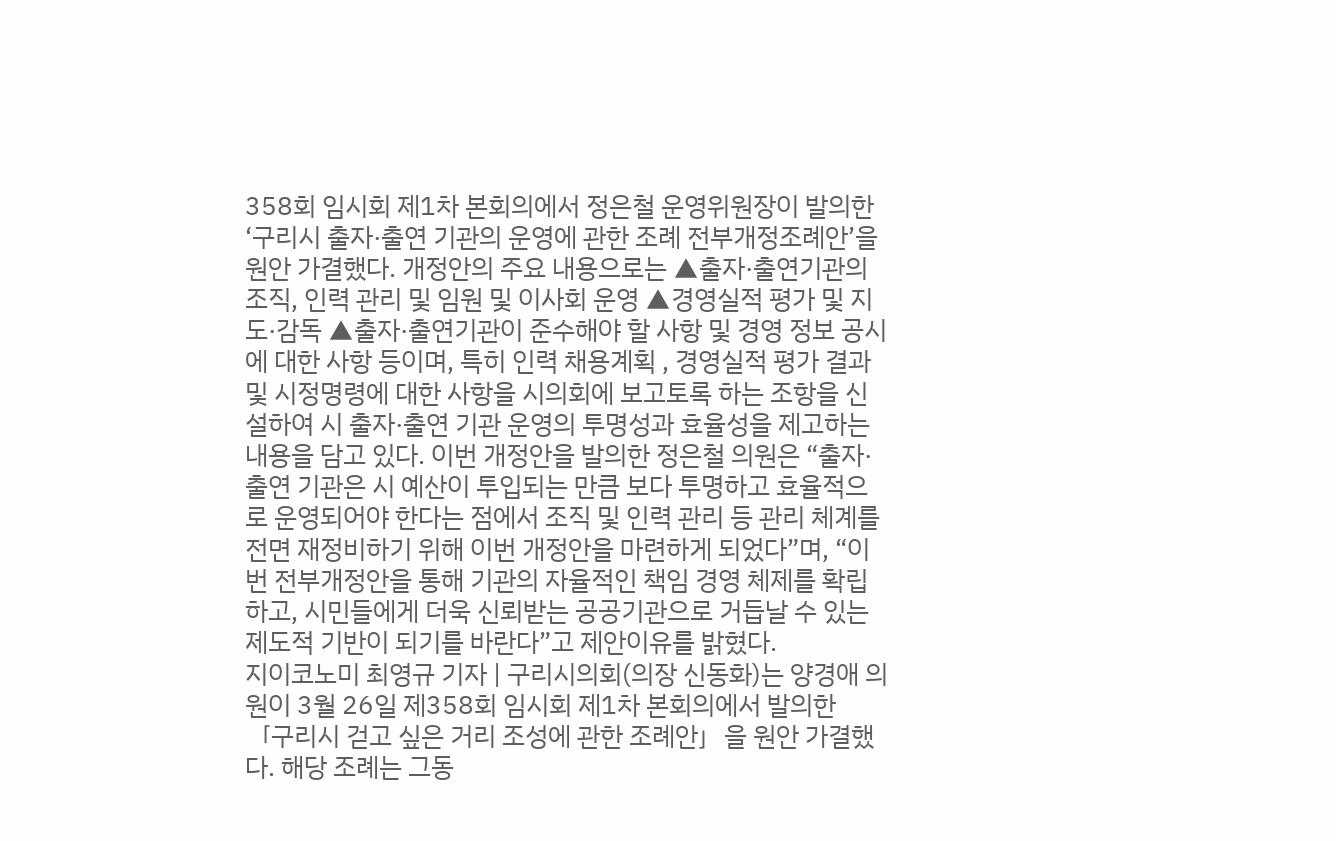358회 임시회 제1차 본회의에서 정은철 운영위원장이 발의한 ‘구리시 출자·출연 기관의 운영에 관한 조례 전부개정조례안’을 원안 가결했다. 개정안의 주요 내용으로는 ▲출자·출연기관의 조직, 인력 관리 및 임원 및 이사회 운영 ▲경영실적 평가 및 지도·감독 ▲출자·출연기관이 준수해야 할 사항 및 경영 정보 공시에 대한 사항 등이며, 특히 인력 채용계획 , 경영실적 평가 결과 및 시정명령에 대한 사항을 시의회에 보고토록 하는 조항을 신설하여 시 출자·출연 기관 운영의 투명성과 효율성을 제고하는 내용을 담고 있다. 이번 개정안을 발의한 정은철 의원은 “출자·출연 기관은 시 예산이 투입되는 만큼 보다 투명하고 효율적으로 운영되어야 한다는 점에서 조직 및 인력 관리 등 관리 체계를 전면 재정비하기 위해 이번 개정안을 마련하게 되었다”며, “이번 전부개정안을 통해 기관의 자율적인 책임 경영 체제를 확립하고, 시민들에게 더욱 신뢰받는 공공기관으로 거듭날 수 있는 제도적 기반이 되기를 바란다”고 제안이유를 밝혔다.
지이코노미 최영규 기자 | 구리시의회(의장 신동화)는 양경애 의원이 3월 26일 제358회 임시회 제1차 본회의에서 발의한 「구리시 걷고 싶은 거리 조성에 관한 조례안」을 원안 가결했다. 해당 조례는 그동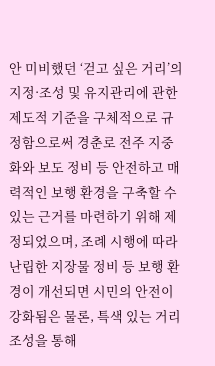안 미비했던 ‘걷고 싶은 거리’의 지정·조성 및 유지관리에 관한 제도적 기준을 구체적으로 규정함으로써 경춘로 전주 지중화와 보도 정비 등 안전하고 매력적인 보행 환경을 구축할 수 있는 근거를 마련하기 위해 제정되었으며, 조례 시행에 따라 난립한 지장물 정비 등 보행 환경이 개선되면 시민의 안전이 강화됨은 물론, 특색 있는 거리 조성을 통해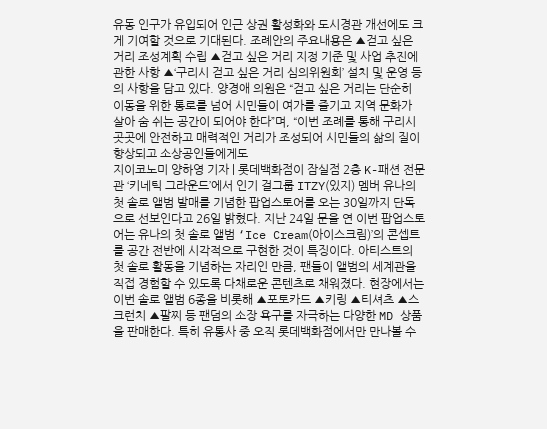유동 인구가 유입되어 인근 상권 활성화와 도시경관 개선에도 크게 기여할 것으로 기대된다. 조례안의 주요내용은 ▲걷고 싶은 거리 조성계획 수립 ▲걷고 싶은 거리 지정 기준 및 사업 추진에 관한 사항 ▲‘구리시 걷고 싶은 거리 심의위원회’ 설치 및 운영 등의 사항을 담고 있다. 양경애 의원은 “걷고 싶은 거리는 단순히 이동을 위한 통로를 넘어 시민들이 여가를 즐기고 지역 문화가 살아 숨 쉬는 공간이 되어야 한다”며, “이번 조례를 통해 구리시 곳곳에 안전하고 매력적인 거리가 조성되어 시민들의 삶의 질이 향상되고 소상공인들에게도
지이코노미 양하영 기자 | 롯데백화점이 잠실점 2층 K-패션 전문관 ‘키네틱 그라운드’에서 인기 걸그룹 ITZY(있지) 멤버 유나의 첫 솔로 앨범 발매를 기념한 팝업스토어를 오는 30일까지 단독으로 선보인다고 26일 밝혔다. 지난 24일 문을 연 이번 팝업스토어는 유나의 첫 솔로 앨범 ‘Ice Cream(아이스크림)’의 콘셉트를 공간 전반에 시각적으로 구현한 것이 특징이다. 아티스트의 첫 솔로 활동을 기념하는 자리인 만큼, 팬들이 앨범의 세계관을 직접 경험할 수 있도록 다채로운 콘텐츠로 채워졌다. 현장에서는 이번 솔로 앨범 6종을 비롯해 ▲포토카드 ▲키링 ▲티셔츠 ▲스크런치 ▲팔찌 등 팬덤의 소장 욕구를 자극하는 다양한 MD 상품을 판매한다. 특히 유통사 중 오직 롯데백화점에서만 만나볼 수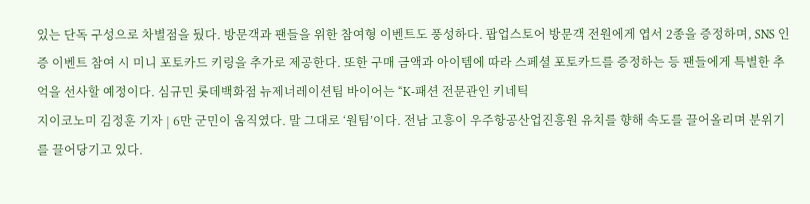있는 단독 구성으로 차별점을 뒀다. 방문객과 팬들을 위한 참여형 이벤트도 풍성하다. 팝업스토어 방문객 전원에게 엽서 2종을 증정하며, SNS 인증 이벤트 참여 시 미니 포토카드 키링을 추가로 제공한다. 또한 구매 금액과 아이템에 따라 스페셜 포토카드를 증정하는 등 팬들에게 특별한 추억을 선사할 예정이다. 심규민 롯데백화점 뉴제너레이션팀 바이어는 “K-패션 전문관인 키네틱
지이코노미 김정훈 기자 | 6만 군민이 움직였다. 말 그대로 ‘원팀’이다. 전남 고흥이 우주항공산업진흥원 유치를 향해 속도를 끌어올리며 분위기를 끌어당기고 있다.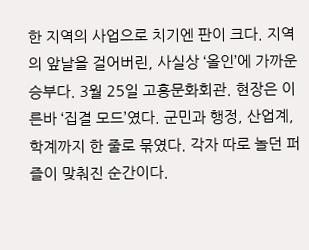한 지역의 사업으로 치기엔 판이 크다. 지역의 앞날을 걸어버린, 사실상 ‘올인’에 가까운 승부다. 3월 25일 고흥문화회관. 현장은 이른바 ‘집결 모드’였다. 군민과 행정, 산업계, 학계까지 한 줄로 묶였다. 각자 따로 놀던 퍼즐이 맞춰진 순간이다.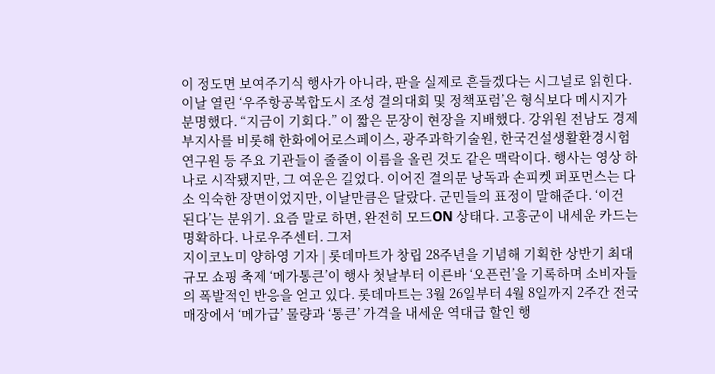이 정도면 보여주기식 행사가 아니라, 판을 실제로 흔들겠다는 시그널로 읽힌다. 이날 열린 ‘우주항공복합도시 조성 결의대회 및 정책포럼’은 형식보다 메시지가 분명했다. “지금이 기회다.” 이 짧은 문장이 현장을 지배했다. 강위원 전남도 경제부지사를 비롯해 한화에어로스페이스, 광주과학기술원, 한국건설생활환경시험연구원 등 주요 기관들이 줄줄이 이름을 올린 것도 같은 맥락이다. 행사는 영상 하나로 시작됐지만, 그 여운은 길었다. 이어진 결의문 낭독과 손피켓 퍼포먼스는 다소 익숙한 장면이었지만, 이날만큼은 달랐다. 군민들의 표정이 말해준다. ‘이건 된다’는 분위기. 요즘 말로 하면, 완전히 모드ON 상태다. 고흥군이 내세운 카드는 명확하다. 나로우주센터. 그저
지이코노미 양하영 기자 | 롯데마트가 창립 28주년을 기념해 기획한 상반기 최대 규모 쇼핑 축제 ‘메가통큰’이 행사 첫날부터 이른바 ‘오픈런’을 기록하며 소비자들의 폭발적인 반응을 얻고 있다. 롯데마트는 3월 26일부터 4월 8일까지 2주간 전국 매장에서 ‘메가급’ 물량과 ‘통큰’ 가격을 내세운 역대급 할인 행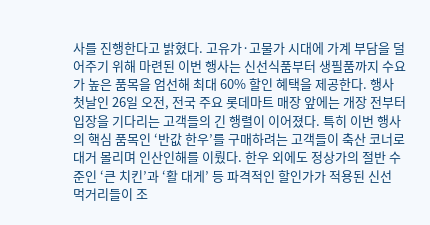사를 진행한다고 밝혔다. 고유가·고물가 시대에 가계 부담을 덜어주기 위해 마련된 이번 행사는 신선식품부터 생필품까지 수요가 높은 품목을 엄선해 최대 60% 할인 혜택을 제공한다. 행사 첫날인 26일 오전, 전국 주요 롯데마트 매장 앞에는 개장 전부터 입장을 기다리는 고객들의 긴 행렬이 이어졌다. 특히 이번 행사의 핵심 품목인 ‘반값 한우’를 구매하려는 고객들이 축산 코너로 대거 몰리며 인산인해를 이뤘다. 한우 외에도 정상가의 절반 수준인 ‘큰 치킨’과 ‘활 대게’ 등 파격적인 할인가가 적용된 신선 먹거리들이 조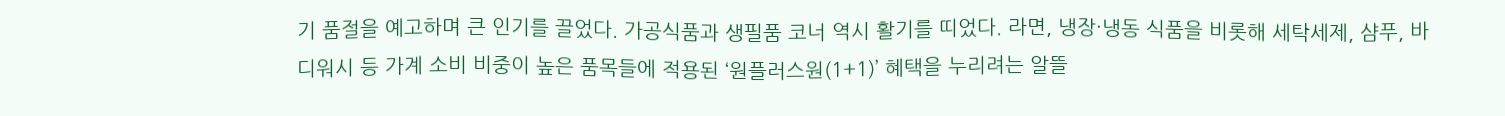기 품절을 예고하며 큰 인기를 끌었다. 가공식품과 생필품 코너 역시 활기를 띠었다. 라면, 냉장·냉동 식품을 비롯해 세탁세제, 샴푸, 바디워시 등 가계 소비 비중이 높은 품목들에 적용된 ‘원플러스원(1+1)’ 혜택을 누리려는 알뜰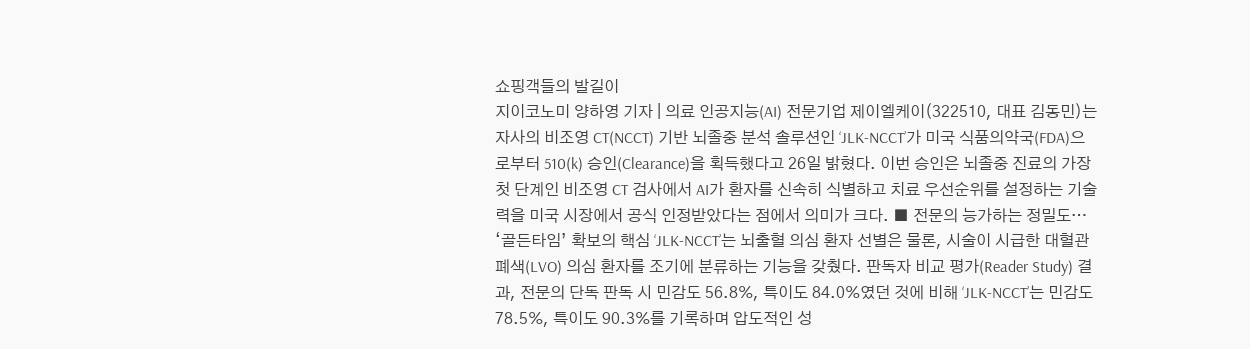쇼핑객들의 발길이
지이코노미 양하영 기자 | 의료 인공지능(AI) 전문기업 제이엘케이(322510, 대표 김동민)는 자사의 비조영 CT(NCCT) 기반 뇌졸중 분석 솔루션인 ‘JLK-NCCT’가 미국 식품의약국(FDA)으로부터 510(k) 승인(Clearance)을 획득했다고 26일 밝혔다. 이번 승인은 뇌졸중 진료의 가장 첫 단계인 비조영 CT 검사에서 AI가 환자를 신속히 식별하고 치료 우선순위를 설정하는 기술력을 미국 시장에서 공식 인정받았다는 점에서 의미가 크다. ■ 전문의 능가하는 정밀도… ‘골든타임’ 확보의 핵심 ‘JLK-NCCT’는 뇌출혈 의심 환자 선별은 물론, 시술이 시급한 대혈관폐색(LVO) 의심 환자를 조기에 분류하는 기능을 갖췄다. 판독자 비교 평가(Reader Study) 결과, 전문의 단독 판독 시 민감도 56.8%, 특이도 84.0%였던 것에 비해 ‘JLK-NCCT’는 민감도 78.5%, 특이도 90.3%를 기록하며 압도적인 성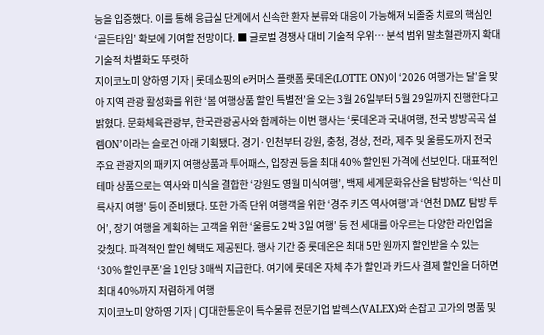능을 입증했다. 이를 통해 응급실 단계에서 신속한 환자 분류와 대응이 가능해져 뇌졸중 치료의 핵심인 ‘골든타임’ 확보에 기여할 전망이다. ■ 글로벌 경쟁사 대비 기술적 우위… 분석 범위 말초혈관까지 확대 기술적 차별화도 뚜렷하
지이코노미 양하영 기자 | 롯데쇼핑의 e커머스 플랫폼 롯데온(LOTTE ON)이 ‘2026 여행가는 달’을 맞아 지역 관광 활성화를 위한 ‘봄 여행상품 할인 특별전’을 오는 3월 26일부터 5월 29일까지 진행한다고 밝혔다. 문화체육관광부, 한국관광공사와 함께하는 이번 행사는 ‘롯데온과 국내여행, 전국 방방곡곡 설렘ON’이라는 슬로건 아래 기획됐다. 경기·인천부터 강원, 충청, 경상, 전라, 제주 및 울릉도까지 전국 주요 관광지의 패키지 여행상품과 투어패스, 입장권 등을 최대 40% 할인된 가격에 선보인다. 대표적인 테마 상품으로는 역사와 미식을 결합한 ‘강원도 영월 미식여행’, 백제 세계문화유산을 탐방하는 ‘익산 미륵사지 여행’ 등이 준비됐다. 또한 가족 단위 여행객을 위한 ‘경주 키즈 역사여행’과 ‘연천 DMZ 탐방 투어’, 장기 여행을 계획하는 고객을 위한 ‘울릉도 2박 3일 여행’ 등 전 세대를 아우르는 다양한 라인업을 갖췄다. 파격적인 할인 혜택도 제공된다. 행사 기간 중 롯데온은 최대 5만 원까지 할인받을 수 있는 ‘30% 할인쿠폰’을 1인당 3매씩 지급한다. 여기에 롯데온 자체 추가 할인과 카드사 결제 할인을 더하면 최대 40%까지 저렴하게 여행
지이코노미 양하영 기자 | CJ대한통운이 특수물류 전문기업 발렉스(VALEX)와 손잡고 고가의 명품 및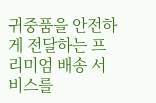귀중품을 안전하게 전달하는 프리미엄 배송 서비스를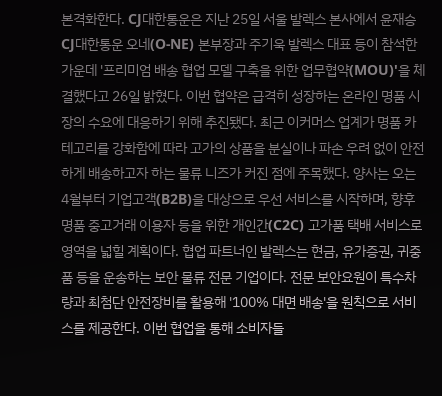본격화한다. CJ대한통운은 지난 25일 서울 발렉스 본사에서 윤재승 CJ대한통운 오네(O-NE) 본부장과 주기욱 발렉스 대표 등이 참석한 가운데 '프리미엄 배송 협업 모델 구축을 위한 업무협약(MOU)'을 체결했다고 26일 밝혔다. 이번 협약은 급격히 성장하는 온라인 명품 시장의 수요에 대응하기 위해 추진됐다. 최근 이커머스 업계가 명품 카테고리를 강화함에 따라 고가의 상품을 분실이나 파손 우려 없이 안전하게 배송하고자 하는 물류 니즈가 커진 점에 주목했다. 양사는 오는 4월부터 기업고객(B2B)을 대상으로 우선 서비스를 시작하며, 향후 명품 중고거래 이용자 등을 위한 개인간(C2C) 고가품 택배 서비스로 영역을 넓힐 계획이다. 협업 파트너인 발렉스는 현금, 유가증권, 귀중품 등을 운송하는 보안 물류 전문 기업이다. 전문 보안요원이 특수차량과 최첨단 안전장비를 활용해 '100% 대면 배송'을 원칙으로 서비스를 제공한다. 이번 협업을 통해 소비자들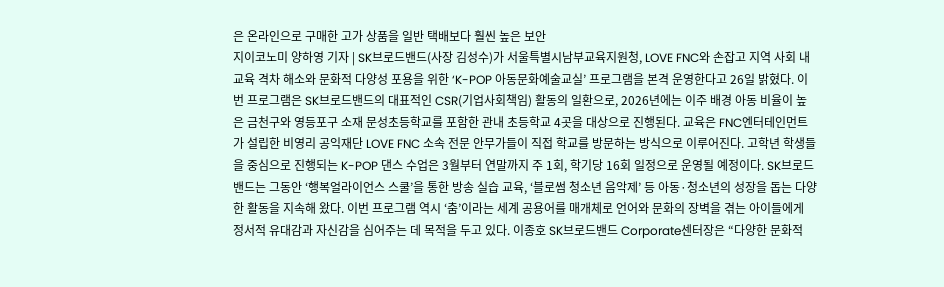은 온라인으로 구매한 고가 상품을 일반 택배보다 훨씬 높은 보안
지이코노미 양하영 기자 | SK브로드밴드(사장 김성수)가 서울특별시남부교육지원청, LOVE FNC와 손잡고 지역 사회 내 교육 격차 해소와 문화적 다양성 포용을 위한 ‘K-POP 아동문화예술교실’ 프로그램을 본격 운영한다고 26일 밝혔다. 이번 프로그램은 SK브로드밴드의 대표적인 CSR(기업사회책임) 활동의 일환으로, 2026년에는 이주 배경 아동 비율이 높은 금천구와 영등포구 소재 문성초등학교를 포함한 관내 초등학교 4곳을 대상으로 진행된다. 교육은 FNC엔터테인먼트가 설립한 비영리 공익재단 LOVE FNC 소속 전문 안무가들이 직접 학교를 방문하는 방식으로 이루어진다. 고학년 학생들을 중심으로 진행되는 K-POP 댄스 수업은 3월부터 연말까지 주 1회, 학기당 16회 일정으로 운영될 예정이다. SK브로드밴드는 그동안 ‘행복얼라이언스 스쿨’을 통한 방송 실습 교육, ‘블로썸 청소년 음악제’ 등 아동·청소년의 성장을 돕는 다양한 활동을 지속해 왔다. 이번 프로그램 역시 ‘춤’이라는 세계 공용어를 매개체로 언어와 문화의 장벽을 겪는 아이들에게 정서적 유대감과 자신감을 심어주는 데 목적을 두고 있다. 이종호 SK브로드밴드 Corporate센터장은 “다양한 문화적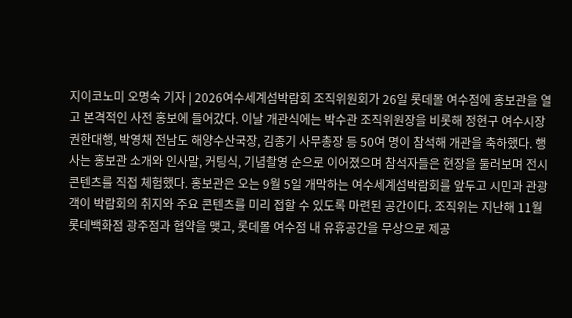지이코노미 오명숙 기자 | 2026여수세계섬박람회 조직위원회가 26일 롯데몰 여수점에 홍보관을 열고 본격적인 사전 홍보에 들어갔다. 이날 개관식에는 박수관 조직위원장을 비롯해 정현구 여수시장 권한대행, 박영채 전남도 해양수산국장, 김종기 사무총장 등 50여 명이 참석해 개관을 축하했다. 행사는 홍보관 소개와 인사말, 커팅식, 기념촬영 순으로 이어졌으며 참석자들은 현장을 둘러보며 전시 콘텐츠를 직접 체험했다. 홍보관은 오는 9월 5일 개막하는 여수세계섬박람회를 앞두고 시민과 관광객이 박람회의 취지와 주요 콘텐츠를 미리 접할 수 있도록 마련된 공간이다. 조직위는 지난해 11월 롯데백화점 광주점과 협약을 맺고, 롯데몰 여수점 내 유휴공간을 무상으로 제공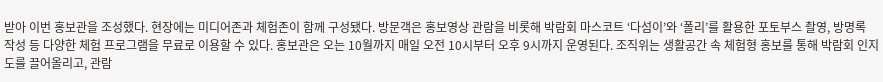받아 이번 홍보관을 조성했다. 현장에는 미디어존과 체험존이 함께 구성됐다. 방문객은 홍보영상 관람을 비롯해 박람회 마스코트 ‘다섬이’와 ‘폴리’를 활용한 포토부스 촬영, 방명록 작성 등 다양한 체험 프로그램을 무료로 이용할 수 있다. 홍보관은 오는 10월까지 매일 오전 10시부터 오후 9시까지 운영된다. 조직위는 생활공간 속 체험형 홍보를 통해 박람회 인지도를 끌어올리고, 관람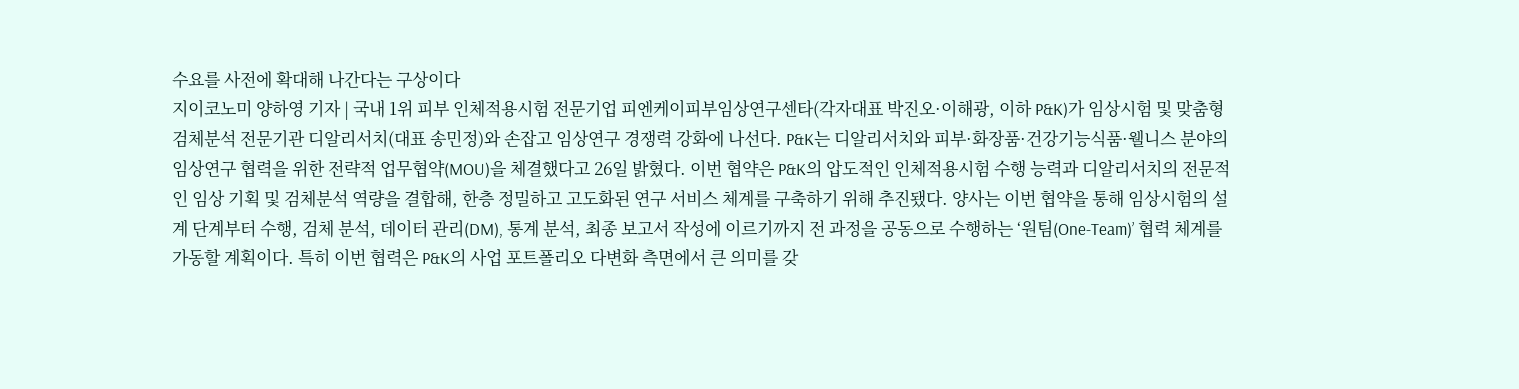수요를 사전에 확대해 나간다는 구상이다
지이코노미 양하영 기자 | 국내 1위 피부 인체적용시험 전문기업 피엔케이피부임상연구센타(각자대표 박진오·이해광, 이하 P&K)가 임상시험 및 맞춤형 검체분석 전문기관 디알리서치(대표 송민정)와 손잡고 임상연구 경쟁력 강화에 나선다. P&K는 디알리서치와 피부·화장품·건강기능식품·웰니스 분야의 임상연구 협력을 위한 전략적 업무협약(MOU)을 체결했다고 26일 밝혔다. 이번 협약은 P&K의 압도적인 인체적용시험 수행 능력과 디알리서치의 전문적인 임상 기획 및 검체분석 역량을 결합해, 한층 정밀하고 고도화된 연구 서비스 체계를 구축하기 위해 추진됐다. 양사는 이번 협약을 통해 임상시험의 설계 단계부터 수행, 검체 분석, 데이터 관리(DM), 통계 분석, 최종 보고서 작성에 이르기까지 전 과정을 공동으로 수행하는 ‘원팀(One-Team)’ 협력 체계를 가동할 계획이다. 특히 이번 협력은 P&K의 사업 포트폴리오 다변화 측면에서 큰 의미를 갖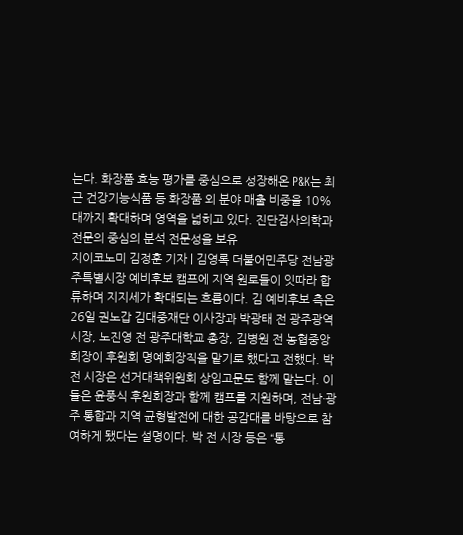는다. 화장품 효능 평가를 중심으로 성장해온 P&K는 최근 건강기능식품 등 화장품 외 분야 매출 비중을 10%대까지 확대하며 영역을 넓히고 있다. 진단검사의학과 전문의 중심의 분석 전문성을 보유
지이코노미 김정훈 기자 | 김영록 더불어민주당 전남광주특별시장 예비후보 캠프에 지역 원로들이 잇따라 합류하며 지지세가 확대되는 흐름이다. 김 예비후보 측은 26일 권노갑 김대중재단 이사장과 박광태 전 광주광역시장, 노진영 전 광주대학교 총장, 김병원 전 농협중앙회장이 후원회 명예회장직을 맡기로 했다고 전했다. 박 전 시장은 선거대책위원회 상임고문도 함께 맡는다. 이들은 윤풍식 후원회장과 함께 캠프를 지원하며, 전남·광주 통합과 지역 균형발전에 대한 공감대를 바탕으로 참여하게 됐다는 설명이다. 박 전 시장 등은 “통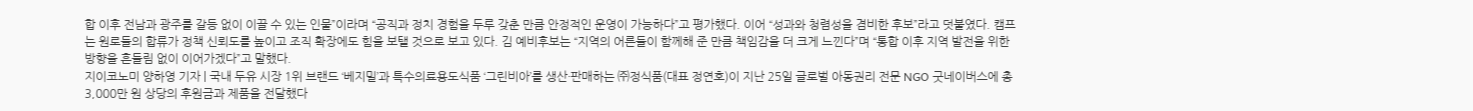합 이후 전남과 광주를 갈등 없이 이끌 수 있는 인물”이라며 “공직과 정치 경험을 두루 갖춘 만큼 안정적인 운영이 가능하다”고 평가했다. 이어 “성과와 청렴성을 겸비한 후보”라고 덧붙였다. 캠프는 원로들의 합류가 정책 신뢰도를 높이고 조직 확장에도 힘을 보탤 것으로 보고 있다. 김 예비후보는 “지역의 어른들이 함께해 준 만큼 책임감을 더 크게 느낀다”며 “통합 이후 지역 발전을 위한 방향을 흔들림 없이 이어가겠다”고 말했다.
지이코노미 양하영 기자 | 국내 두유 시장 1위 브랜드 ‘베지밀’과 특수의료용도식품 ‘그린비아’를 생산·판매하는 ㈜정식품(대표 정연호)이 지난 25일 글로벌 아동권리 전문 NGO 굿네이버스에 총 3,000만 원 상당의 후원금과 제품을 전달했다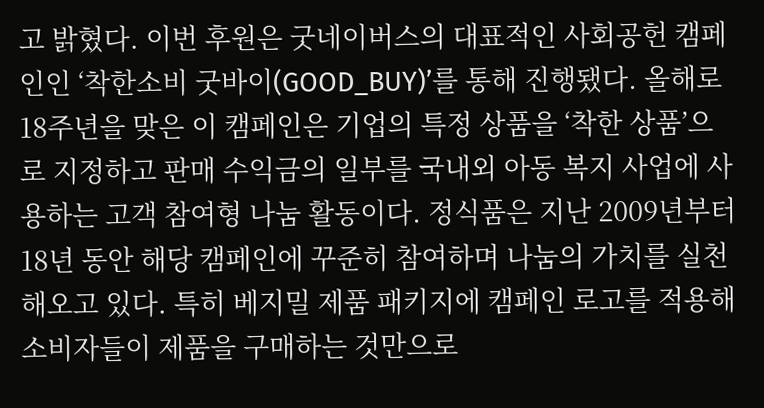고 밝혔다. 이번 후원은 굿네이버스의 대표적인 사회공헌 캠페인인 ‘착한소비 굿바이(GOOD_BUY)’를 통해 진행됐다. 올해로 18주년을 맞은 이 캠페인은 기업의 특정 상품을 ‘착한 상품’으로 지정하고 판매 수익금의 일부를 국내외 아동 복지 사업에 사용하는 고객 참여형 나눔 활동이다. 정식품은 지난 2009년부터 18년 동안 해당 캠페인에 꾸준히 참여하며 나눔의 가치를 실천해오고 있다. 특히 베지밀 제품 패키지에 캠페인 로고를 적용해 소비자들이 제품을 구매하는 것만으로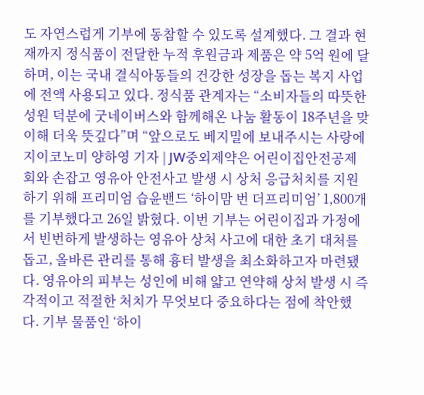도 자연스럽게 기부에 동참할 수 있도록 설계했다. 그 결과 현재까지 정식품이 전달한 누적 후원금과 제품은 약 5억 원에 달하며, 이는 국내 결식아동들의 건강한 성장을 돕는 복지 사업에 전액 사용되고 있다. 정식품 관계자는 “소비자들의 따뜻한 성원 덕분에 굿네이버스와 함께해온 나눔 활동이 18주년을 맞이해 더욱 뜻깊다”며 “앞으로도 베지밀에 보내주시는 사랑에
지이코노미 양하영 기자 | JW중외제약은 어린이집안전공제회와 손잡고 영유아 안전사고 발생 시 상처 응급처치를 지원하기 위해 프리미엄 습윤밴드 ‘하이맘 번 더프리미엄’ 1,800개를 기부했다고 26일 밝혔다. 이번 기부는 어린이집과 가정에서 빈번하게 발생하는 영유아 상처 사고에 대한 초기 대처를 돕고, 올바른 관리를 통해 흉터 발생을 최소화하고자 마련됐다. 영유아의 피부는 성인에 비해 얇고 연약해 상처 발생 시 즉각적이고 적절한 처치가 무엇보다 중요하다는 점에 착안했다. 기부 물품인 ‘하이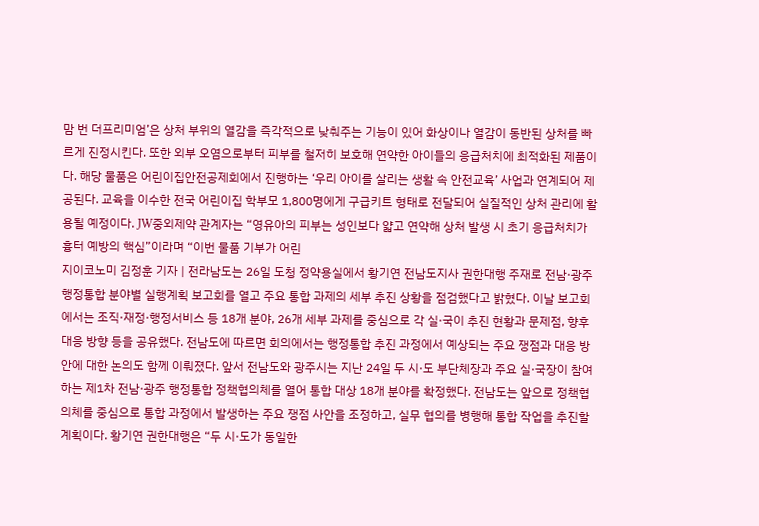맘 번 더프리미엄’은 상처 부위의 열감을 즉각적으로 낮춰주는 기능이 있어 화상이나 열감이 동반된 상처를 빠르게 진정시킨다. 또한 외부 오염으로부터 피부를 철저히 보호해 연약한 아이들의 응급처치에 최적화된 제품이다. 해당 물품은 어린이집안전공제회에서 진행하는 ‘우리 아이를 살리는 생활 속 안전교육’ 사업과 연계되어 제공된다. 교육을 이수한 전국 어린이집 학부모 1,800명에게 구급키트 형태로 전달되어 실질적인 상처 관리에 활용될 예정이다. JW중외제약 관계자는 “영유아의 피부는 성인보다 얇고 연약해 상처 발생 시 초기 응급처치가 흉터 예방의 핵심”이라며 “이번 물품 기부가 어린
지이코노미 김정훈 기자 | 전라남도는 26일 도청 정약용실에서 황기연 전남도지사 권한대행 주재로 전남·광주 행정통합 분야별 실행계획 보고회를 열고 주요 통합 과제의 세부 추진 상황을 점검했다고 밝혔다. 이날 보고회에서는 조직·재정·행정서비스 등 18개 분야, 26개 세부 과제를 중심으로 각 실·국이 추진 현황과 문제점, 향후 대응 방향 등을 공유했다. 전남도에 따르면 회의에서는 행정통합 추진 과정에서 예상되는 주요 쟁점과 대응 방안에 대한 논의도 함께 이뤄졌다. 앞서 전남도와 광주시는 지난 24일 두 시·도 부단체장과 주요 실·국장이 참여하는 제1차 전남·광주 행정통합 정책협의체를 열어 통합 대상 18개 분야를 확정했다. 전남도는 앞으로 정책협의체를 중심으로 통합 과정에서 발생하는 주요 쟁점 사안을 조정하고, 실무 협의를 병행해 통합 작업을 추진할 계획이다. 황기연 권한대행은 “두 시·도가 동일한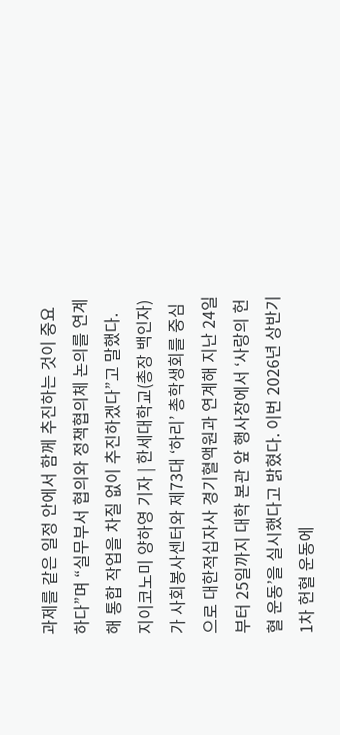과제를 같은 일정 안에서 함께 추진하는 것이 중요하다”며 “실무부서 협의와 정책협의체 논의를 연계해 통합 작업을 차질 없이 추진하겠다”고 말했다.
지이코노미 양하영 기자 | 한세대학교(총장 백인자)가 사회봉사센터와 제73대 ‘하리’ 총학생회를 중심으로 대한적십자사 경기혈액원과 연계해 지난 24일부터 25일까지 대학 본관 앞 행사장에서 ‘사랑의 헌혈 운동’을 실시했다고 밝혔다. 이번 2026년 상반기 1차 헌혈 운동에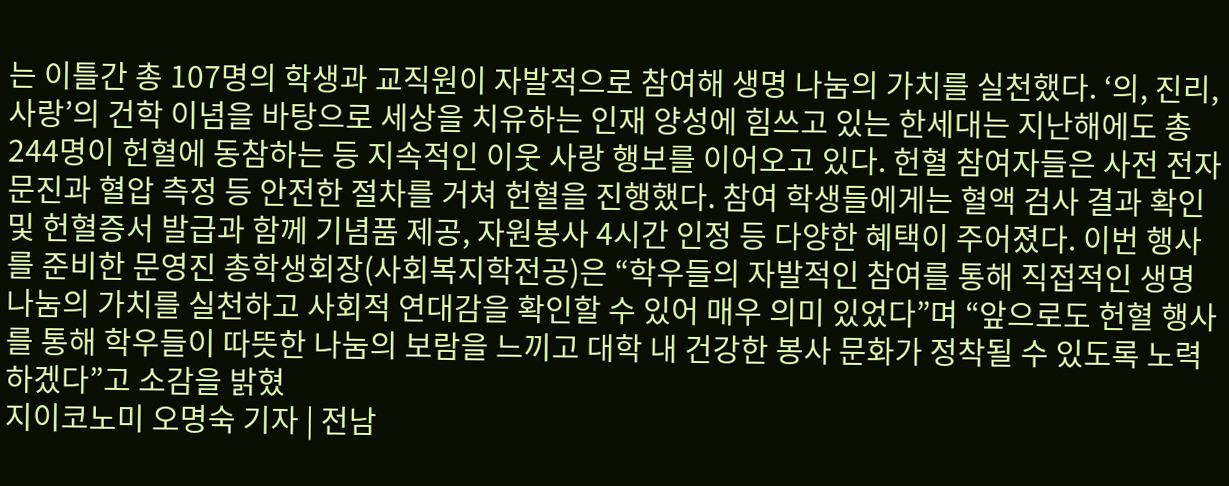는 이틀간 총 107명의 학생과 교직원이 자발적으로 참여해 생명 나눔의 가치를 실천했다. ‘의, 진리, 사랑’의 건학 이념을 바탕으로 세상을 치유하는 인재 양성에 힘쓰고 있는 한세대는 지난해에도 총 244명이 헌혈에 동참하는 등 지속적인 이웃 사랑 행보를 이어오고 있다. 헌혈 참여자들은 사전 전자문진과 혈압 측정 등 안전한 절차를 거쳐 헌혈을 진행했다. 참여 학생들에게는 혈액 검사 결과 확인 및 헌혈증서 발급과 함께 기념품 제공, 자원봉사 4시간 인정 등 다양한 혜택이 주어졌다. 이번 행사를 준비한 문영진 총학생회장(사회복지학전공)은 “학우들의 자발적인 참여를 통해 직접적인 생명 나눔의 가치를 실천하고 사회적 연대감을 확인할 수 있어 매우 의미 있었다”며 “앞으로도 헌혈 행사를 통해 학우들이 따뜻한 나눔의 보람을 느끼고 대학 내 건강한 봉사 문화가 정착될 수 있도록 노력하겠다”고 소감을 밝혔
지이코노미 오명숙 기자 | 전남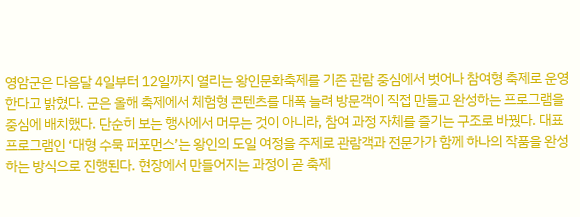영암군은 다음달 4일부터 12일까지 열리는 왕인문화축제를 기존 관람 중심에서 벗어나 참여형 축제로 운영한다고 밝혔다. 군은 올해 축제에서 체험형 콘텐츠를 대폭 늘려 방문객이 직접 만들고 완성하는 프로그램을 중심에 배치했다. 단순히 보는 행사에서 머무는 것이 아니라, 참여 과정 자체를 즐기는 구조로 바꿨다. 대표 프로그램인 ‘대형 수묵 퍼포먼스’는 왕인의 도일 여정을 주제로 관람객과 전문가가 함께 하나의 작품을 완성하는 방식으로 진행된다. 현장에서 만들어지는 과정이 곧 축제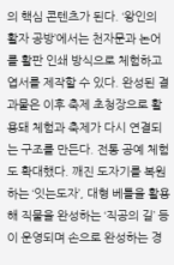의 핵심 콘텐츠가 된다. ‘왕인의 활자 공방’에서는 천자문과 논어를 활판 인쇄 방식으로 체험하고 엽서를 제작할 수 있다. 완성된 결과물은 이후 축제 초청장으로 활용돼 체험과 축제가 다시 연결되는 구조를 만든다. 전통 공예 체험도 확대했다. 깨진 도자기를 복원하는 ‘잇는도자’, 대형 베틀을 활용해 직물을 완성하는 ‘직공의 길’ 등이 운영되며 손으로 완성하는 경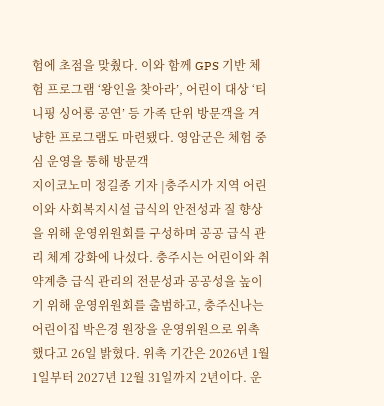험에 초점을 맞췄다. 이와 함께 GPS 기반 체험 프로그램 ‘왕인을 찾아라’, 어린이 대상 ‘티니핑 싱어롱 공연’ 등 가족 단위 방문객을 겨냥한 프로그램도 마련됐다. 영암군은 체험 중심 운영을 통해 방문객
지이코노미 정길종 기자 |충주시가 지역 어린이와 사회복지시설 급식의 안전성과 질 향상을 위해 운영위원회를 구성하며 공공 급식 관리 체계 강화에 나섰다. 충주시는 어린이와 취약계층 급식 관리의 전문성과 공공성을 높이기 위해 운영위원회를 출범하고, 충주신나는어린이집 박은경 원장을 운영위원으로 위촉했다고 26일 밝혔다. 위촉 기간은 2026년 1월 1일부터 2027년 12월 31일까지 2년이다. 운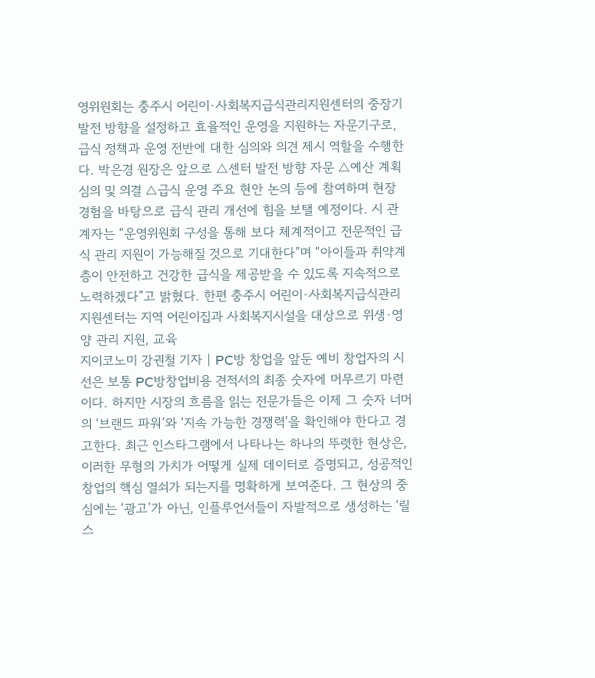영위원회는 충주시 어린이·사회복지급식관리지원센터의 중장기 발전 방향을 설정하고 효율적인 운영을 지원하는 자문기구로, 급식 정책과 운영 전반에 대한 심의와 의견 제시 역할을 수행한다. 박은경 원장은 앞으로 △센터 발전 방향 자문 △예산 계획 심의 및 의결 △급식 운영 주요 현안 논의 등에 참여하며 현장 경험을 바탕으로 급식 관리 개선에 힘을 보탤 예정이다. 시 관계자는 “운영위원회 구성을 통해 보다 체계적이고 전문적인 급식 관리 지원이 가능해질 것으로 기대한다”며 “아이들과 취약계층이 안전하고 건강한 급식을 제공받을 수 있도록 지속적으로 노력하겠다”고 밝혔다. 한편 충주시 어린이·사회복지급식관리지원센터는 지역 어린이집과 사회복지시설을 대상으로 위생·영양 관리 지원, 교육
지이코노미 강권철 기자 | PC방 창업을 앞둔 예비 창업자의 시선은 보통 PC방창업비용 견적서의 최종 숫자에 머무르기 마련이다. 하지만 시장의 흐름을 읽는 전문가들은 이제 그 숫자 너머의 ‘브랜드 파워’와 ‘지속 가능한 경쟁력’을 확인해야 한다고 경고한다. 최근 인스타그램에서 나타나는 하나의 뚜렷한 현상은, 이러한 무형의 가치가 어떻게 실제 데이터로 증명되고, 성공적인 창업의 핵심 열쇠가 되는지를 명확하게 보여준다. 그 현상의 중심에는 ‘광고’가 아닌, 인플루언서들이 자발적으로 생성하는 ‘릴스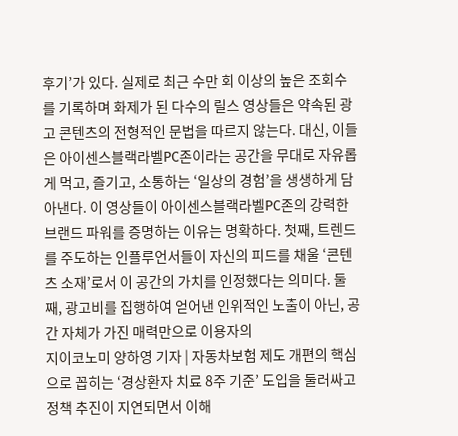후기’가 있다. 실제로 최근 수만 회 이상의 높은 조회수를 기록하며 화제가 된 다수의 릴스 영상들은 약속된 광고 콘텐츠의 전형적인 문법을 따르지 않는다. 대신, 이들은 아이센스블랙라벨PC존이라는 공간을 무대로 자유롭게 먹고, 즐기고, 소통하는 ‘일상의 경험’을 생생하게 담아낸다. 이 영상들이 아이센스블랙라벨PC존의 강력한 브랜드 파워를 증명하는 이유는 명확하다. 첫째, 트렌드를 주도하는 인플루언서들이 자신의 피드를 채울 ‘콘텐츠 소재’로서 이 공간의 가치를 인정했다는 의미다. 둘째, 광고비를 집행하여 얻어낸 인위적인 노출이 아닌, 공간 자체가 가진 매력만으로 이용자의
지이코노미 양하영 기자 | 자동차보험 제도 개편의 핵심으로 꼽히는 ‘경상환자 치료 8주 기준’ 도입을 둘러싸고 정책 추진이 지연되면서 이해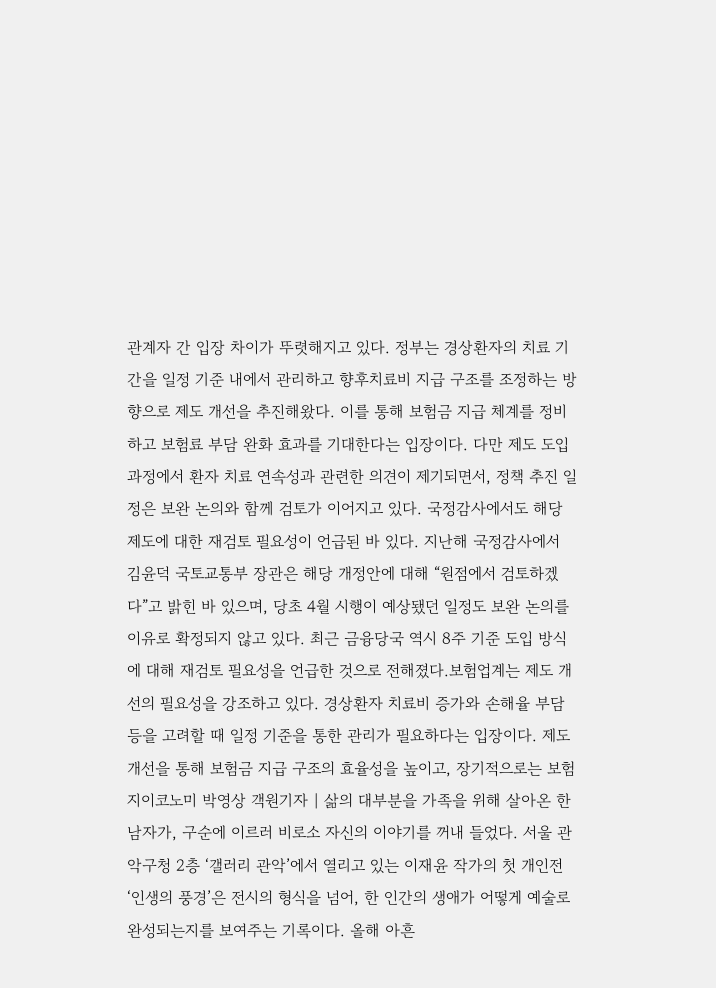관계자 간 입장 차이가 뚜렷해지고 있다. 정부는 경상환자의 치료 기간을 일정 기준 내에서 관리하고 향후치료비 지급 구조를 조정하는 방향으로 제도 개선을 추진해왔다. 이를 통해 보험금 지급 체계를 정비하고 보험료 부담 완화 효과를 기대한다는 입장이다. 다만 제도 도입 과정에서 환자 치료 연속성과 관련한 의견이 제기되면서, 정책 추진 일정은 보완 논의와 함께 검토가 이어지고 있다. 국정감사에서도 해당 제도에 대한 재검토 필요성이 언급된 바 있다. 지난해 국정감사에서 김윤덕 국토교통부 장관은 해당 개정안에 대해 “원점에서 검토하겠다”고 밝힌 바 있으며, 당초 4월 시행이 예상됐던 일정도 보완 논의를 이유로 확정되지 않고 있다. 최근 금융당국 역시 8주 기준 도입 방식에 대해 재검토 필요성을 언급한 것으로 전해졌다.보험업계는 제도 개선의 필요성을 강조하고 있다. 경상환자 치료비 증가와 손해율 부담 등을 고려할 때 일정 기준을 통한 관리가 필요하다는 입장이다. 제도 개선을 통해 보험금 지급 구조의 효율성을 높이고, 장기적으로는 보험
지이코노미 박영상 객원기자 | 삶의 대부분을 가족을 위해 살아온 한 남자가, 구순에 이르러 비로소 자신의 이야기를 꺼내 들었다. 서울 관악구청 2층 ‘갤러리 관악’에서 열리고 있는 이재윤 작가의 첫 개인전 ‘인생의 풍경’은 전시의 형식을 넘어, 한 인간의 생애가 어떻게 예술로 완성되는지를 보여주는 기록이다. 올해 아흔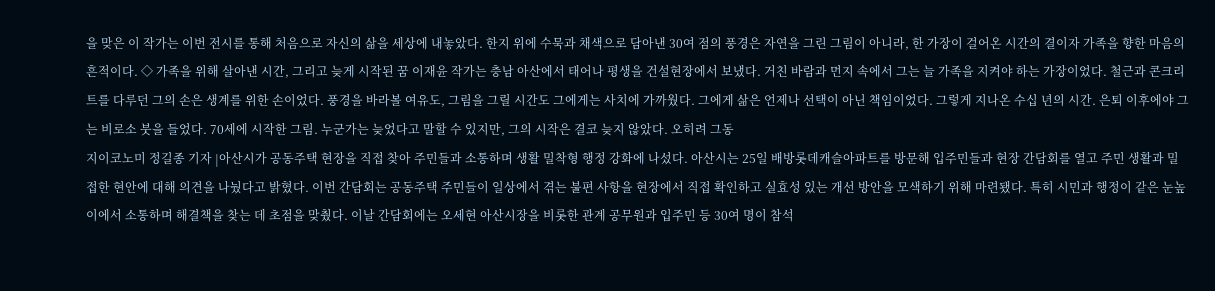을 맞은 이 작가는 이번 전시를 통해 처음으로 자신의 삶을 세상에 내놓았다. 한지 위에 수묵과 채색으로 담아낸 30여 점의 풍경은 자연을 그린 그림이 아니라, 한 가장이 걸어온 시간의 결이자 가족을 향한 마음의 흔적이다. ◇ 가족을 위해 살아낸 시간, 그리고 늦게 시작된 꿈 이재윤 작가는 충남 아산에서 태어나 평생을 건설현장에서 보냈다. 거친 바람과 먼지 속에서 그는 늘 가족을 지켜야 하는 가장이었다. 철근과 콘크리트를 다루던 그의 손은 생계를 위한 손이었다. 풍경을 바라볼 여유도, 그림을 그릴 시간도 그에게는 사치에 가까웠다. 그에게 삶은 언제나 선택이 아닌 책임이었다. 그렇게 지나온 수십 년의 시간. 은퇴 이후에야 그는 비로소 붓을 들었다. 70세에 시작한 그림. 누군가는 늦었다고 말할 수 있지만, 그의 시작은 결코 늦지 않았다. 오히려 그동
지이코노미 정길종 기자 |아산시가 공동주택 현장을 직접 찾아 주민들과 소통하며 생활 밀착형 행정 강화에 나섰다. 아산시는 25일 배방롯데캐슬아파트를 방문해 입주민들과 현장 간담회를 열고 주민 생활과 밀접한 현안에 대해 의견을 나눴다고 밝혔다. 이번 간담회는 공동주택 주민들이 일상에서 겪는 불편 사항을 현장에서 직접 확인하고 실효성 있는 개선 방안을 모색하기 위해 마련됐다. 특히 시민과 행정이 같은 눈높이에서 소통하며 해결책을 찾는 데 초점을 맞췄다. 이날 간담회에는 오세현 아산시장을 비롯한 관계 공무원과 입주민 등 30여 명이 참석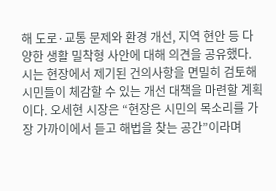해 도로·교통 문제와 환경 개선, 지역 현안 등 다양한 생활 밀착형 사안에 대해 의견을 공유했다. 시는 현장에서 제기된 건의사항을 면밀히 검토해 시민들이 체감할 수 있는 개선 대책을 마련할 계획이다. 오세현 시장은 “현장은 시민의 목소리를 가장 가까이에서 듣고 해법을 찾는 공간”이라며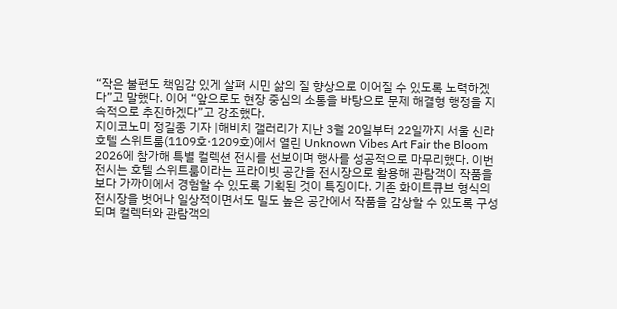“작은 불편도 책임감 있게 살펴 시민 삶의 질 향상으로 이어질 수 있도록 노력하겠다”고 말했다. 이어 “앞으로도 현장 중심의 소통을 바탕으로 문제 해결형 행정을 지속적으로 추진하겠다”고 강조했다.
지이코노미 정길종 기자 |해비치 갤러리가 지난 3월 20일부터 22일까지 서울 신라호텔 스위트룸(1109호·1209호)에서 열린 Unknown Vibes Art Fair the Bloom 2026에 참가해 특별 컬렉션 전시를 선보이며 행사를 성공적으로 마무리했다. 이번 전시는 호텔 스위트룸이라는 프라이빗 공간을 전시장으로 활용해 관람객이 작품을 보다 가까이에서 경험할 수 있도록 기획된 것이 특징이다. 기존 화이트큐브 형식의 전시장을 벗어나 일상적이면서도 밀도 높은 공간에서 작품을 감상할 수 있도록 구성되며 컬렉터와 관람객의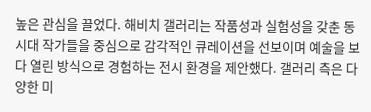높은 관심을 끌었다. 해비치 갤러리는 작품성과 실험성을 갖춘 동시대 작가들을 중심으로 감각적인 큐레이션을 선보이며 예술을 보다 열린 방식으로 경험하는 전시 환경을 제안했다. 갤러리 측은 다양한 미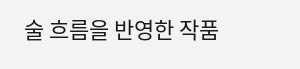술 흐름을 반영한 작품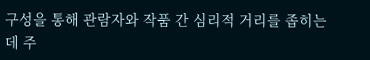구성을 통해 관람자와 작품 간 심리적 거리를 좁히는 데 주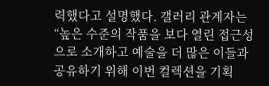력했다고 설명했다. 갤러리 관계자는 “높은 수준의 작품을 보다 열린 접근성으로 소개하고 예술을 더 많은 이들과 공유하기 위해 이번 컬렉션을 기획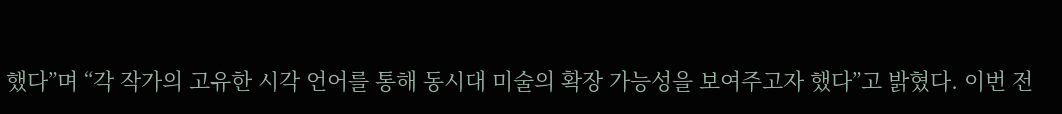했다”며 “각 작가의 고유한 시각 언어를 통해 동시대 미술의 확장 가능성을 보여주고자 했다”고 밝혔다. 이번 전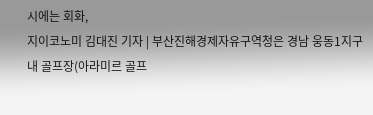시에는 회화,
지이코노미 김대진 기자 | 부산진해경제자유구역청은 경남 웅동1지구 내 골프장(아라미르 골프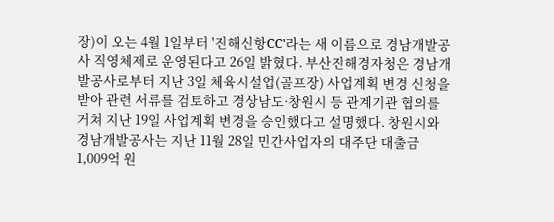장)이 오는 4월 1일부터 '진해신항CC'라는 새 이름으로 경남개발공사 직영체제로 운영된다고 26일 밝혔다. 부산진해경자청은 경남개발공사로부터 지난 3일 체육시설업(골프장) 사업계획 변경 신청을 받아 관련 서류를 검토하고 경상남도·창원시 등 관계기관 협의를 거쳐 지난 19일 사업계획 변경을 승인했다고 설명했다. 창원시와 경남개발공사는 지난 11월 28일 민간사업자의 대주단 대출금 1,009억 원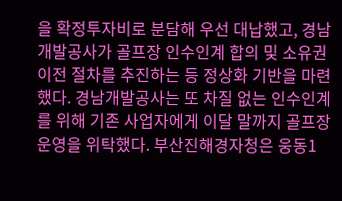을 확정투자비로 분담해 우선 대납했고, 경남개발공사가 골프장 인수인계 합의 및 소유권 이전 절차를 추진하는 등 정상화 기반을 마련했다. 경남개발공사는 또 차질 없는 인수인계를 위해 기존 사업자에게 이달 말까지 골프장 운영을 위탁했다. 부산진해경자청은 웅동1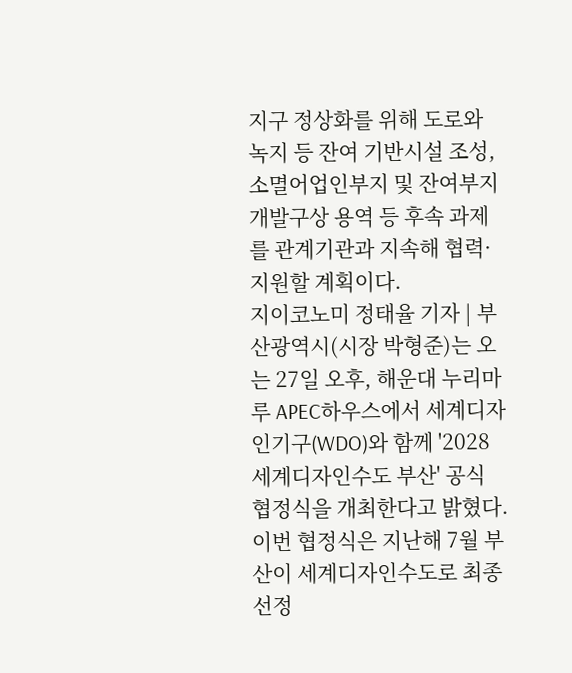지구 정상화를 위해 도로와 녹지 등 잔여 기반시설 조성, 소멸어업인부지 및 잔여부지 개발구상 용역 등 후속 과제를 관계기관과 지속해 협력·지원할 계획이다.
지이코노미 정태율 기자 | 부산광역시(시장 박형준)는 오는 27일 오후, 해운대 누리마루 APEC하우스에서 세계디자인기구(WDO)와 함께 '2028 세계디자인수도 부산' 공식 협정식을 개최한다고 밝혔다. 이번 협정식은 지난해 7월 부산이 세계디자인수도로 최종 선정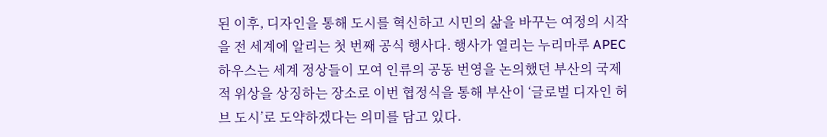된 이후, 디자인을 통해 도시를 혁신하고 시민의 삶을 바꾸는 여정의 시작을 전 세계에 알리는 첫 번째 공식 행사다. 행사가 열리는 누리마루 APEC하우스는 세계 정상들이 모여 인류의 공동 번영을 논의했던 부산의 국제적 위상을 상징하는 장소로 이번 협정식을 통해 부산이 ‘글로벌 디자인 허브 도시’로 도약하겠다는 의미를 담고 있다.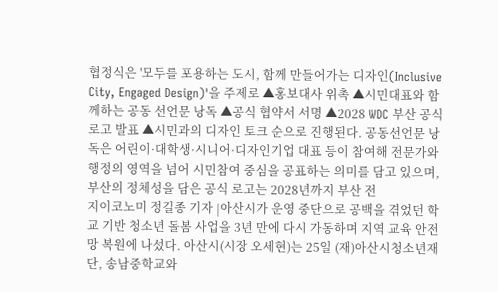협정식은 '모두를 포용하는 도시, 함께 만들어가는 디자인(Inclusive City, Engaged Design)'을 주제로 ▲홍보대사 위촉 ▲시민대표와 함께하는 공동 선언문 낭독 ▲공식 협약서 서명 ▲2028 WDC 부산 공식 로고 발표 ▲시민과의 디자인 토크 순으로 진행된다. 공동선언문 낭독은 어린이·대학생·시니어·디자인기업 대표 등이 참여해 전문가와 행정의 영역을 넘어 시민참여 중심을 공표하는 의미를 담고 있으며, 부산의 정체성을 담은 공식 로고는 2028년까지 부산 전
지이코노미 정길종 기자 |아산시가 운영 중단으로 공백을 겪었던 학교 기반 청소년 돌봄 사업을 3년 만에 다시 가동하며 지역 교육 안전망 복원에 나섰다. 아산시(시장 오세현)는 25일 (재)아산시청소년재단, 송남중학교와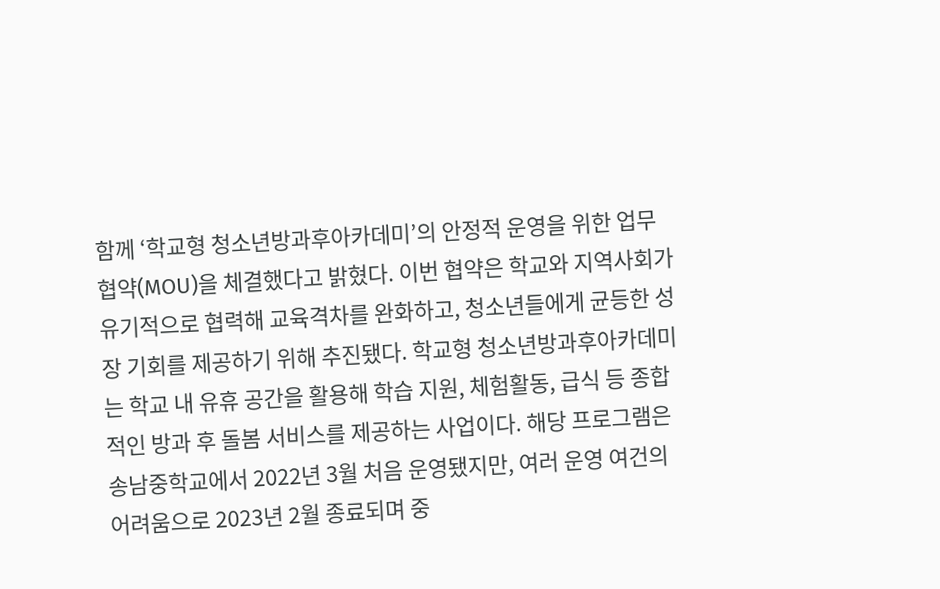함께 ‘학교형 청소년방과후아카데미’의 안정적 운영을 위한 업무협약(MOU)을 체결했다고 밝혔다. 이번 협약은 학교와 지역사회가 유기적으로 협력해 교육격차를 완화하고, 청소년들에게 균등한 성장 기회를 제공하기 위해 추진됐다. 학교형 청소년방과후아카데미는 학교 내 유휴 공간을 활용해 학습 지원, 체험활동, 급식 등 종합적인 방과 후 돌봄 서비스를 제공하는 사업이다. 해당 프로그램은 송남중학교에서 2022년 3월 처음 운영됐지만, 여러 운영 여건의 어려움으로 2023년 2월 종료되며 중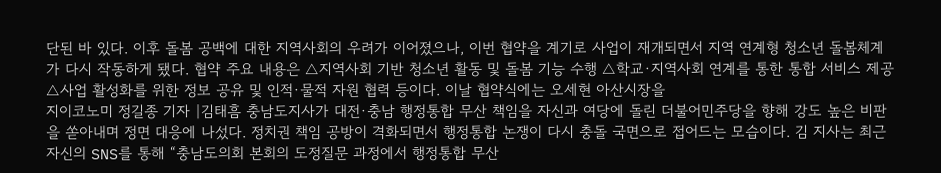단된 바 있다. 이후 돌봄 공백에 대한 지역사회의 우려가 이어졌으나, 이번 협약을 계기로 사업이 재개되면서 지역 연계형 청소년 돌봄체계가 다시 작동하게 됐다. 협약 주요 내용은 △지역사회 기반 청소년 활동 및 돌봄 기능 수행 △학교·지역사회 연계를 통한 통합 서비스 제공 △사업 활성화를 위한 정보 공유 및 인적·물적 자원 협력 등이다. 이날 협약식에는 오세현 아산시장을
지이코노미 정길종 기자 |김태흠 충남도지사가 대전·충남 행정통합 무산 책임을 자신과 여당에 돌린 더불어민주당을 향해 강도 높은 비판을 쏟아내며 정면 대응에 나섰다. 정치권 책임 공방이 격화되면서 행정통합 논쟁이 다시 충돌 국면으로 접어드는 모습이다. 김 지사는 최근 자신의 SNS를 통해 “충남도의회 본회의 도정질문 과정에서 행정통합 무산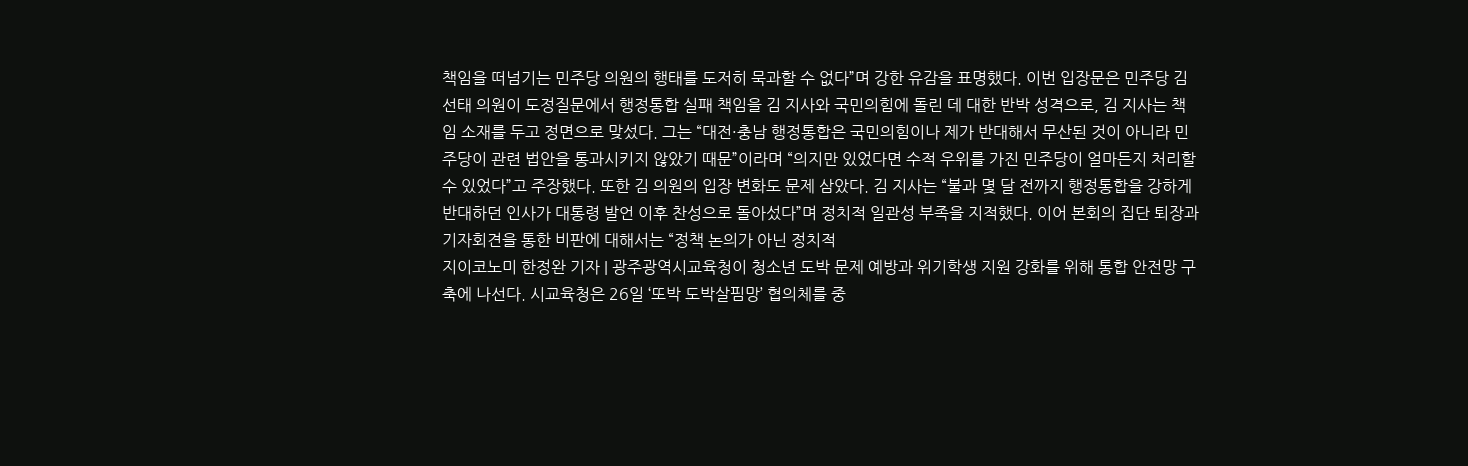책임을 떠넘기는 민주당 의원의 행태를 도저히 묵과할 수 없다”며 강한 유감을 표명했다. 이번 입장문은 민주당 김선태 의원이 도정질문에서 행정통합 실패 책임을 김 지사와 국민의힘에 돌린 데 대한 반박 성격으로, 김 지사는 책임 소재를 두고 정면으로 맞섰다. 그는 “대전·충남 행정통합은 국민의힘이나 제가 반대해서 무산된 것이 아니라 민주당이 관련 법안을 통과시키지 않았기 때문”이라며 “의지만 있었다면 수적 우위를 가진 민주당이 얼마든지 처리할 수 있었다”고 주장했다. 또한 김 의원의 입장 변화도 문제 삼았다. 김 지사는 “불과 몇 달 전까지 행정통합을 강하게 반대하던 인사가 대통령 발언 이후 찬성으로 돌아섰다”며 정치적 일관성 부족을 지적했다. 이어 본회의 집단 퇴장과 기자회견을 통한 비판에 대해서는 “정책 논의가 아닌 정치적
지이코노미 한정완 기자 | 광주광역시교육청이 청소년 도박 문제 예방과 위기학생 지원 강화를 위해 통합 안전망 구축에 나선다. 시교육청은 26일 ‘또박 도박살핌망’ 협의체를 중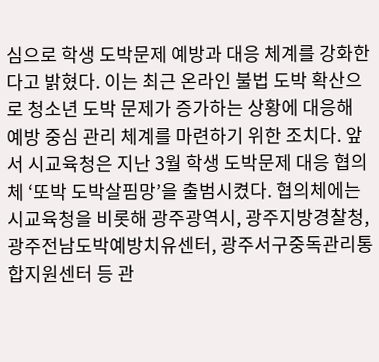심으로 학생 도박문제 예방과 대응 체계를 강화한다고 밝혔다. 이는 최근 온라인 불법 도박 확산으로 청소년 도박 문제가 증가하는 상황에 대응해 예방 중심 관리 체계를 마련하기 위한 조치다. 앞서 시교육청은 지난 3월 학생 도박문제 대응 협의체 ‘또박 도박살핌망’을 출범시켰다. 협의체에는 시교육청을 비롯해 광주광역시, 광주지방경찰청, 광주전남도박예방치유센터, 광주서구중독관리통합지원센터 등 관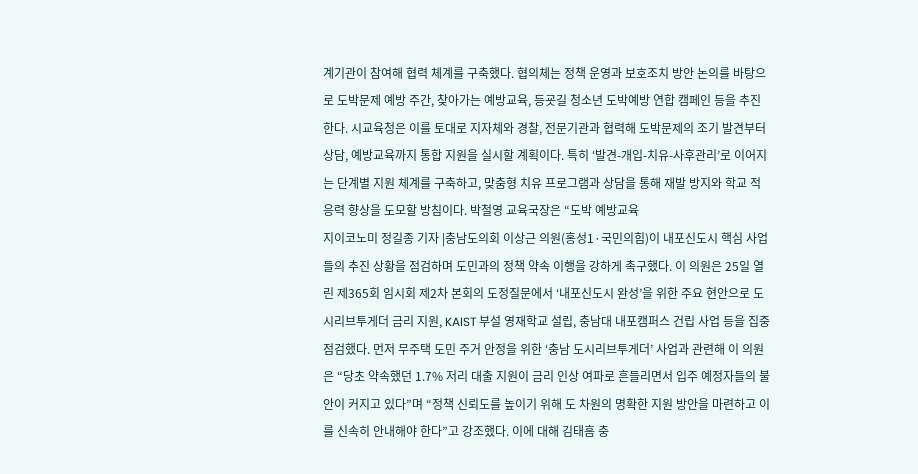계기관이 참여해 협력 체계를 구축했다. 협의체는 정책 운영과 보호조치 방안 논의를 바탕으로 도박문제 예방 주간, 찾아가는 예방교육, 등굣길 청소년 도박예방 연합 캠페인 등을 추진한다. 시교육청은 이를 토대로 지자체와 경찰, 전문기관과 협력해 도박문제의 조기 발견부터 상담, 예방교육까지 통합 지원을 실시할 계획이다. 특히 ‘발견-개입-치유-사후관리’로 이어지는 단계별 지원 체계를 구축하고, 맞춤형 치유 프로그램과 상담을 통해 재발 방지와 학교 적응력 향상을 도모할 방침이다. 박철영 교육국장은 “도박 예방교육
지이코노미 정길종 기자 |충남도의회 이상근 의원(홍성1·국민의힘)이 내포신도시 핵심 사업들의 추진 상황을 점검하며 도민과의 정책 약속 이행을 강하게 촉구했다. 이 의원은 25일 열린 제365회 임시회 제2차 본회의 도정질문에서 ‘내포신도시 완성’을 위한 주요 현안으로 도시리브투게더 금리 지원, KAIST 부설 영재학교 설립, 충남대 내포캠퍼스 건립 사업 등을 집중 점검했다. 먼저 무주택 도민 주거 안정을 위한 ‘충남 도시리브투게더’ 사업과 관련해 이 의원은 “당초 약속했던 1.7% 저리 대출 지원이 금리 인상 여파로 흔들리면서 입주 예정자들의 불안이 커지고 있다”며 “정책 신뢰도를 높이기 위해 도 차원의 명확한 지원 방안을 마련하고 이를 신속히 안내해야 한다”고 강조했다. 이에 대해 김태흠 충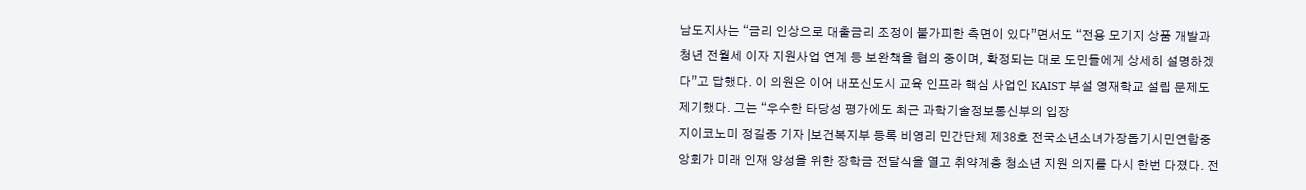남도지사는 “금리 인상으로 대출금리 조정이 불가피한 측면이 있다”면서도 “전용 모기지 상품 개발과 청년 전월세 이자 지원사업 연계 등 보완책을 협의 중이며, 확정되는 대로 도민들에게 상세히 설명하겠다”고 답했다. 이 의원은 이어 내포신도시 교육 인프라 핵심 사업인 KAIST 부설 영재학교 설립 문제도 제기했다. 그는 “우수한 타당성 평가에도 최근 과학기술정보통신부의 입장
지이코노미 정길종 기자 |보건복지부 등록 비영리 민간단체 제38호 전국소년소녀가장돕기시민연합중앙회가 미래 인재 양성을 위한 장학금 전달식을 열고 취약계층 청소년 지원 의지를 다시 한번 다졌다. 전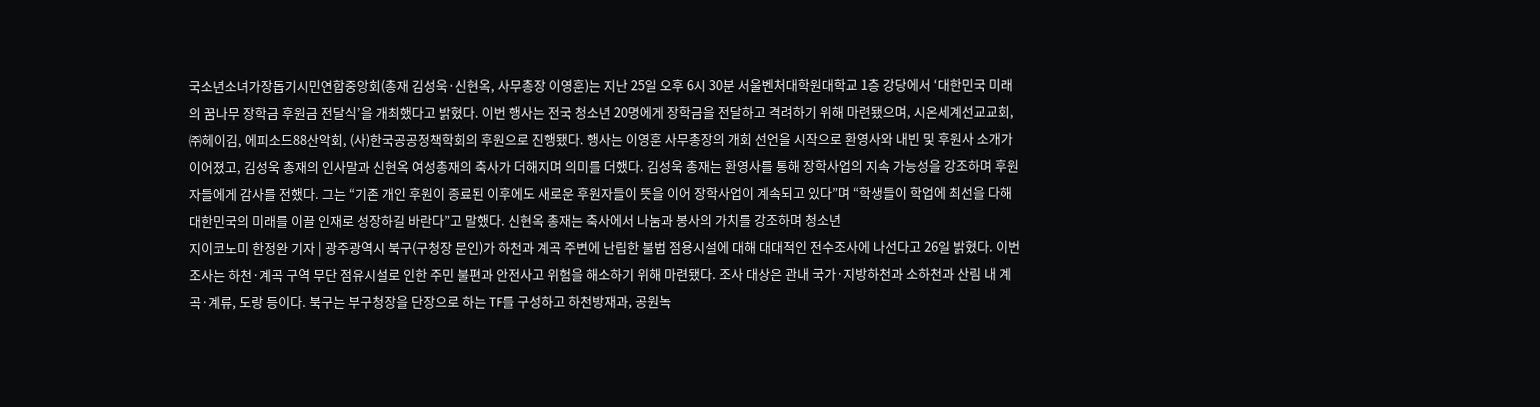국소년소녀가장돕기시민연합중앙회(총재 김성욱·신현옥, 사무총장 이영훈)는 지난 25일 오후 6시 30분 서울벤처대학원대학교 1층 강당에서 ‘대한민국 미래의 꿈나무 장학금 후원금 전달식’을 개최했다고 밝혔다. 이번 행사는 전국 청소년 20명에게 장학금을 전달하고 격려하기 위해 마련됐으며, 시온세계선교교회, ㈜헤이김, 에피소드88산악회, (사)한국공공정책학회의 후원으로 진행됐다. 행사는 이영훈 사무총장의 개회 선언을 시작으로 환영사와 내빈 및 후원사 소개가 이어졌고, 김성욱 총재의 인사말과 신현옥 여성총재의 축사가 더해지며 의미를 더했다. 김성욱 총재는 환영사를 통해 장학사업의 지속 가능성을 강조하며 후원자들에게 감사를 전했다. 그는 “기존 개인 후원이 종료된 이후에도 새로운 후원자들이 뜻을 이어 장학사업이 계속되고 있다”며 “학생들이 학업에 최선을 다해 대한민국의 미래를 이끌 인재로 성장하길 바란다”고 말했다. 신현옥 총재는 축사에서 나눔과 봉사의 가치를 강조하며 청소년
지이코노미 한정완 기자 | 광주광역시 북구(구청장 문인)가 하천과 계곡 주변에 난립한 불법 점용시설에 대해 대대적인 전수조사에 나선다고 26일 밝혔다. 이번 조사는 하천·계곡 구역 무단 점유시설로 인한 주민 불편과 안전사고 위험을 해소하기 위해 마련됐다. 조사 대상은 관내 국가·지방하천과 소하천과 산림 내 계곡·계류, 도랑 등이다. 북구는 부구청장을 단장으로 하는 TF를 구성하고 하천방재과, 공원녹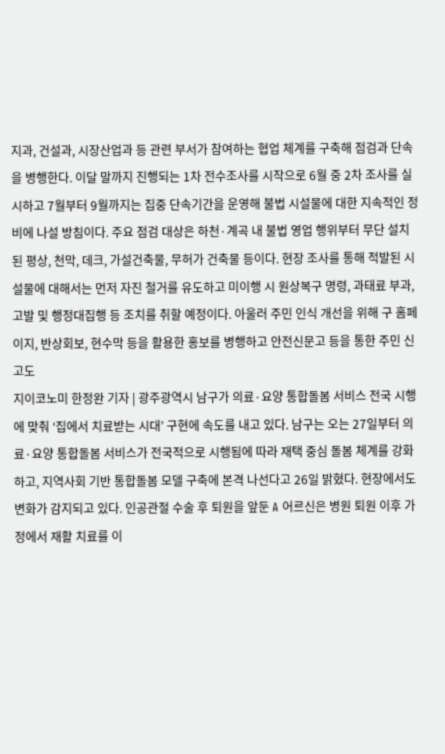지과, 건설과, 시장산업과 등 관련 부서가 참여하는 협업 체계를 구축해 점검과 단속을 병행한다. 이달 말까지 진행되는 1차 전수조사를 시작으로 6월 중 2차 조사를 실시하고 7월부터 9월까지는 집중 단속기간을 운영해 불법 시설물에 대한 지속적인 정비에 나설 방침이다. 주요 점검 대상은 하천·계곡 내 불법 영업 행위부터 무단 설치된 평상, 천막, 데크, 가설건축물, 무허가 건축물 등이다. 현장 조사를 통해 적발된 시설물에 대해서는 먼저 자진 철거를 유도하고 미이행 시 원상복구 명령, 과태료 부과, 고발 및 행정대집행 등 조치를 취할 예정이다. 아울러 주민 인식 개선을 위해 구 홈페이지, 반상회보, 현수막 등을 활용한 홍보를 병행하고 안전신문고 등을 통한 주민 신고도
지이코노미 한정완 기자 | 광주광역시 남구가 의료·요양 통합돌봄 서비스 전국 시행에 맞춰 ‘집에서 치료받는 시대’ 구현에 속도를 내고 있다. 남구는 오는 27일부터 의료·요양 통합돌봄 서비스가 전국적으로 시행됨에 따라 재택 중심 돌봄 체계를 강화하고, 지역사회 기반 통합돌봄 모델 구축에 본격 나선다고 26일 밝혔다. 현장에서도 변화가 감지되고 있다. 인공관절 수술 후 퇴원을 앞둔 A 어르신은 병원 퇴원 이후 가정에서 재활 치료를 이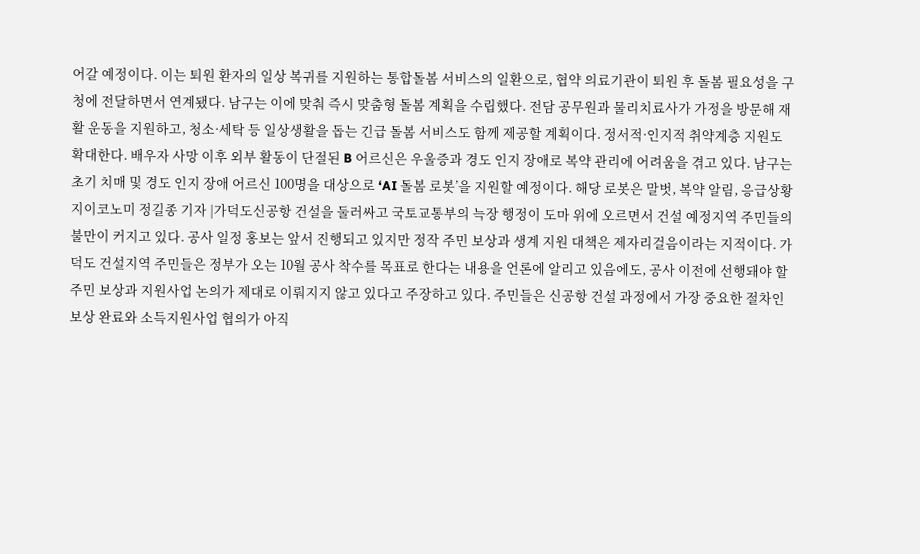어갈 예정이다. 이는 퇴원 환자의 일상 복귀를 지원하는 통합돌봄 서비스의 일환으로, 협약 의료기관이 퇴원 후 돌봄 필요성을 구청에 전달하면서 연계됐다. 남구는 이에 맞춰 즉시 맞춤형 돌봄 계획을 수립했다. 전담 공무원과 물리치료사가 가정을 방문해 재활 운동을 지원하고, 청소·세탁 등 일상생활을 돕는 긴급 돌봄 서비스도 함께 제공할 계획이다. 정서적·인지적 취약계층 지원도 확대한다. 배우자 사망 이후 외부 활동이 단절된 B 어르신은 우울증과 경도 인지 장애로 복약 관리에 어려움을 겪고 있다. 남구는 초기 치매 및 경도 인지 장애 어르신 100명을 대상으로 ‘AI 돌봄 로봇’을 지원할 예정이다. 해당 로봇은 말벗, 복약 알림, 응급상황
지이코노미 정길종 기자 |가덕도신공항 건설을 둘러싸고 국토교통부의 늑장 행정이 도마 위에 오르면서 건설 예정지역 주민들의 불만이 커지고 있다. 공사 일정 홍보는 앞서 진행되고 있지만 정작 주민 보상과 생계 지원 대책은 제자리걸음이라는 지적이다. 가덕도 건설지역 주민들은 정부가 오는 10월 공사 착수를 목표로 한다는 내용을 언론에 알리고 있음에도, 공사 이전에 선행돼야 할 주민 보상과 지원사업 논의가 제대로 이뤄지지 않고 있다고 주장하고 있다. 주민들은 신공항 건설 과정에서 가장 중요한 절차인 보상 완료와 소득지원사업 협의가 아직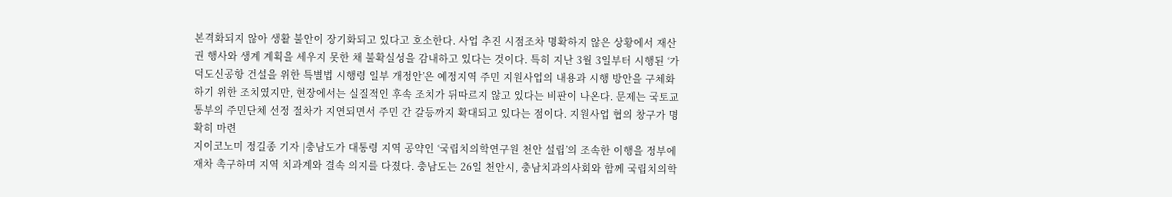본격화되지 않아 생활 불안이 장기화되고 있다고 호소한다. 사업 추진 시점조차 명확하지 않은 상황에서 재산권 행사와 생계 계획을 세우지 못한 채 불확실성을 감내하고 있다는 것이다. 특히 지난 3월 3일부터 시행된 ‘가덕도신공항 건설을 위한 특별법 시행령 일부 개정안’은 예정지역 주민 지원사업의 내용과 시행 방안을 구체화하기 위한 조치였지만, 현장에서는 실질적인 후속 조치가 뒤따르지 않고 있다는 비판이 나온다. 문제는 국토교통부의 주민단체 선정 절차가 지연되면서 주민 간 갈등까지 확대되고 있다는 점이다. 지원사업 협의 창구가 명확히 마련
지이코노미 정길종 기자 |충남도가 대통령 지역 공약인 ‘국립치의학연구원 천안 설립’의 조속한 이행을 정부에 재차 촉구하며 지역 치과계와 결속 의지를 다졌다. 충남도는 26일 천안시, 충남치과의사회와 함께 국립치의학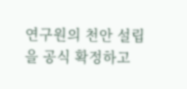연구원의 천안 설립을 공식 확정하고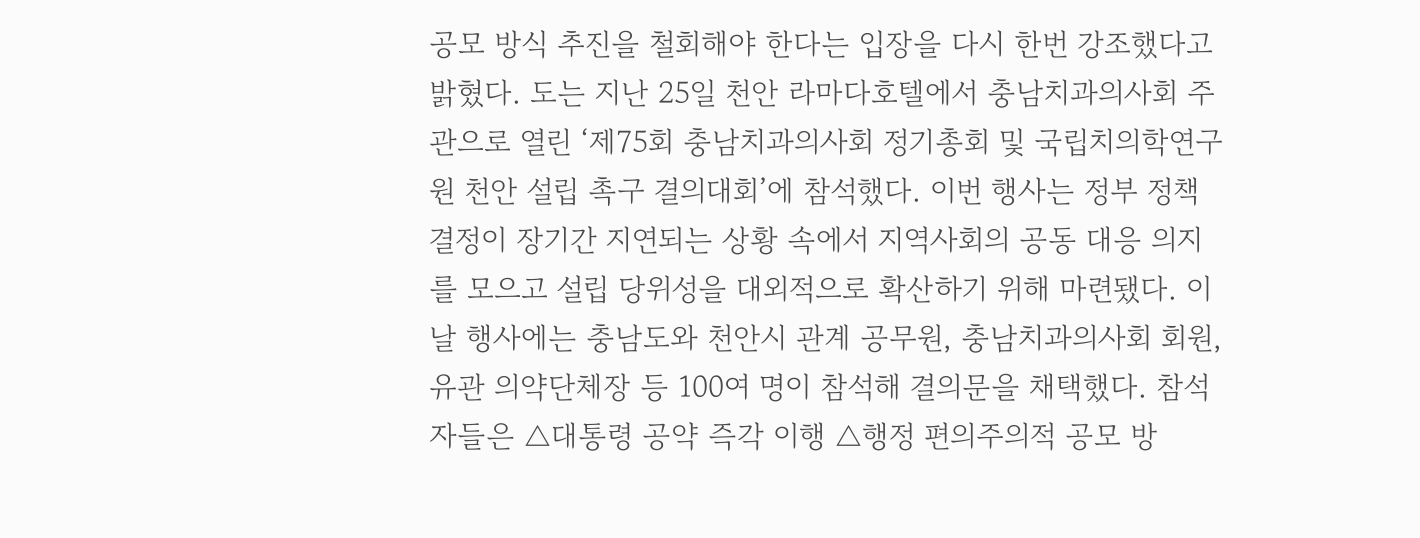공모 방식 추진을 철회해야 한다는 입장을 다시 한번 강조했다고 밝혔다. 도는 지난 25일 천안 라마다호텔에서 충남치과의사회 주관으로 열린 ‘제75회 충남치과의사회 정기총회 및 국립치의학연구원 천안 설립 촉구 결의대회’에 참석했다. 이번 행사는 정부 정책 결정이 장기간 지연되는 상황 속에서 지역사회의 공동 대응 의지를 모으고 설립 당위성을 대외적으로 확산하기 위해 마련됐다. 이날 행사에는 충남도와 천안시 관계 공무원, 충남치과의사회 회원, 유관 의약단체장 등 100여 명이 참석해 결의문을 채택했다. 참석자들은 △대통령 공약 즉각 이행 △행정 편의주의적 공모 방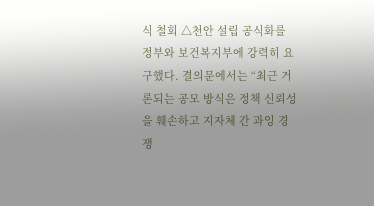식 철회 △천안 설립 공식화를 정부와 보건복지부에 강력히 요구했다. 결의문에서는 “최근 거론되는 공모 방식은 정책 신뢰성을 훼손하고 지자체 간 과잉 경쟁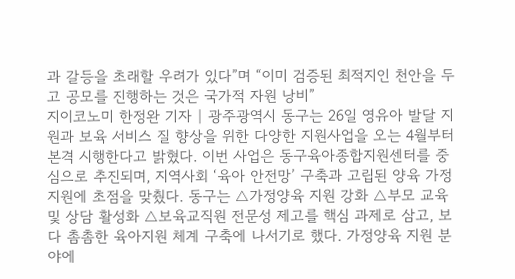과 갈등을 초래할 우려가 있다”며 “이미 검증된 최적지인 천안을 두고 공모를 진행하는 것은 국가적 자원 낭비”
지이코노미 한정완 기자 | 광주광역시 동구는 26일 영유아 발달 지원과 보육 서비스 질 향상을 위한 다양한 지원사업을 오는 4월부터 본격 시행한다고 밝혔다. 이번 사업은 동구육아종합지원센터를 중심으로 추진되며, 지역사회 ‘육아 안전망’ 구축과 고립된 양육 가정 지원에 초점을 맞췄다. 동구는 △가정양육 지원 강화 △부모 교육 및 상담 활성화 △보육교직원 전문성 제고를 핵심 과제로 삼고, 보다 촘촘한 육아지원 체계 구축에 나서기로 했다. 가정양육 지원 분야에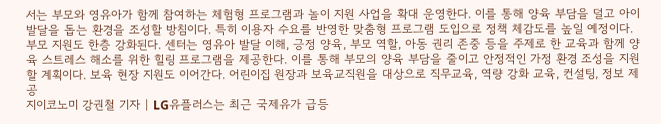서는 부모와 영유아가 함께 참여하는 체험형 프로그램과 놀이 지원 사업을 확대 운영한다. 이를 통해 양육 부담을 덜고 아이 발달을 돕는 환경을 조성할 방침이다. 특히 이용자 수요를 반영한 맞춤형 프로그램 도입으로 정책 체감도를 높일 예정이다. 부모 지원도 한층 강화된다. 센터는 영유아 발달 이해, 긍정 양육, 부모 역할, 아동 권리 존중 등을 주제로 한 교육과 함께 양육 스트레스 해소를 위한 힐링 프로그램을 제공한다. 이를 통해 부모의 양육 부담을 줄이고 안정적인 가정 환경 조성을 지원할 계획이다. 보육 현장 지원도 이어간다. 어린이집 원장과 보육교직원을 대상으로 직무교육, 역량 강화 교육, 컨설팅, 정보 제공
지이코노미 강권철 기자 | LG유플러스는 최근 국제유가 급등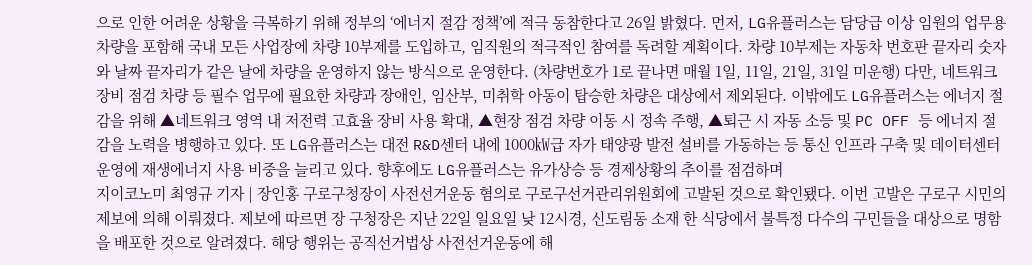으로 인한 어려운 상황을 극복하기 위해 정부의 ‘에너지 절감 정책’에 적극 동참한다고 26일 밝혔다. 먼저, LG유플러스는 담당급 이상 임원의 업무용 차량을 포함해 국내 모든 사업장에 차량 10부제를 도입하고, 임직원의 적극적인 참여를 독려할 계획이다. 차량 10부제는 자동차 번호판 끝자리 숫자와 날짜 끝자리가 같은 날에 차량을 운영하지 않는 방식으로 운영한다. (차량번호가 1로 끝나면 매월 1일, 11일, 21일, 31일 미운행) 다만, 네트워크 장비 점검 차량 등 필수 업무에 필요한 차량과 장애인, 임산부, 미취학 아동이 탑승한 차량은 대상에서 제외된다. 이밖에도 LG유플러스는 에너지 절감을 위해 ▲네트워크 영역 내 저전력 고효율 장비 사용 확대, ▲현장 점검 차량 이동 시 정속 주행, ▲퇴근 시 자동 소등 및 PC OFF 등 에너지 절감을 노력을 병행하고 있다. 또 LG유플러스는 대전 R&D센터 내에 1000㎾급 자가 태양광 발전 설비를 가동하는 등 통신 인프라 구축 및 데이터센터 운영에 재생에너지 사용 비중을 늘리고 있다. 향후에도 LG유플러스는 유가상승 등 경제상황의 추이를 점검하며
지이코노미 최영규 기자 | 장인홍 구로구청장이 사전선거운동 혐의로 구로구선거관리위원회에 고발된 것으로 확인됐다. 이번 고발은 구로구 시민의 제보에 의해 이뤄졌다. 제보에 따르면 장 구청장은 지난 22일 일요일 낮 12시경, 신도림동 소재 한 식당에서 불특정 다수의 구민들을 대상으로 명함을 배포한 것으로 알려졌다. 해당 행위는 공직선거법상 사전선거운동에 해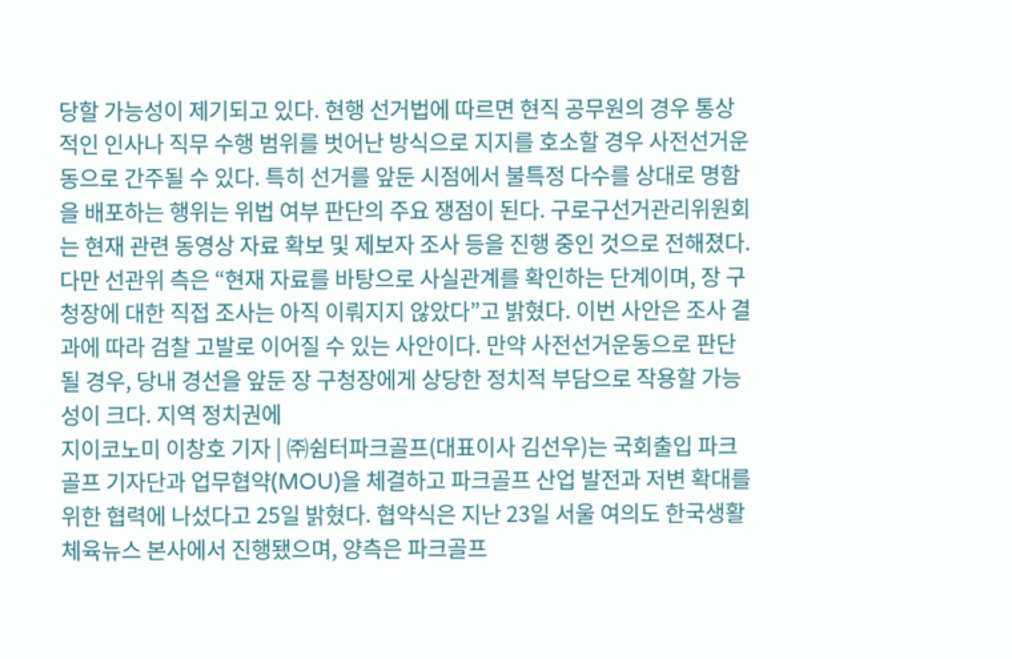당할 가능성이 제기되고 있다. 현행 선거법에 따르면 현직 공무원의 경우 통상적인 인사나 직무 수행 범위를 벗어난 방식으로 지지를 호소할 경우 사전선거운동으로 간주될 수 있다. 특히 선거를 앞둔 시점에서 불특정 다수를 상대로 명함을 배포하는 행위는 위법 여부 판단의 주요 쟁점이 된다. 구로구선거관리위원회는 현재 관련 동영상 자료 확보 및 제보자 조사 등을 진행 중인 것으로 전해졌다. 다만 선관위 측은 “현재 자료를 바탕으로 사실관계를 확인하는 단계이며, 장 구청장에 대한 직접 조사는 아직 이뤄지지 않았다”고 밝혔다. 이번 사안은 조사 결과에 따라 검찰 고발로 이어질 수 있는 사안이다. 만약 사전선거운동으로 판단될 경우, 당내 경선을 앞둔 장 구청장에게 상당한 정치적 부담으로 작용할 가능성이 크다. 지역 정치권에
지이코노미 이창호 기자 | ㈜쉼터파크골프(대표이사 김선우)는 국회출입 파크골프 기자단과 업무협약(MOU)을 체결하고 파크골프 산업 발전과 저변 확대를 위한 협력에 나섰다고 25일 밝혔다. 협약식은 지난 23일 서울 여의도 한국생활체육뉴스 본사에서 진행됐으며, 양측은 파크골프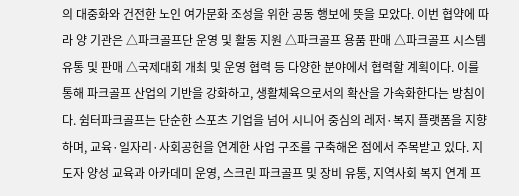의 대중화와 건전한 노인 여가문화 조성을 위한 공동 행보에 뜻을 모았다. 이번 협약에 따라 양 기관은 △파크골프단 운영 및 활동 지원 △파크골프 용품 판매 △파크골프 시스템 유통 및 판매 △국제대회 개최 및 운영 협력 등 다양한 분야에서 협력할 계획이다. 이를 통해 파크골프 산업의 기반을 강화하고, 생활체육으로서의 확산을 가속화한다는 방침이다. 쉼터파크골프는 단순한 스포츠 기업을 넘어 시니어 중심의 레저·복지 플랫폼을 지향하며, 교육·일자리·사회공헌을 연계한 사업 구조를 구축해온 점에서 주목받고 있다. 지도자 양성 교육과 아카데미 운영, 스크린 파크골프 및 장비 유통, 지역사회 복지 연계 프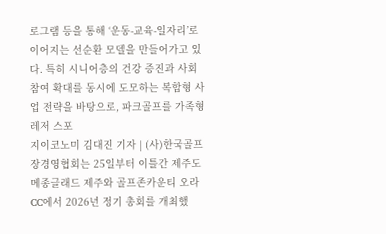로그램 등을 통해 ‘운동-교육-일자리’로 이어지는 선순환 모델을 만들어가고 있다. 특히 시니어층의 건강 증진과 사회 참여 확대를 동시에 도모하는 복합형 사업 전략을 바탕으로, 파크골프를 가족형 레저 스포
지이코노미 김대진 기자 | (사)한국골프장경영협회는 25일부터 이틀간 제주도 메종글래드 제주와 골프존카운티 오라CC에서 2026년 정기 총회를 개최했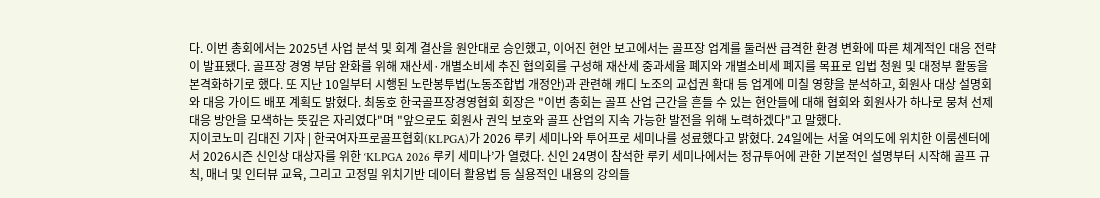다. 이번 총회에서는 2025년 사업 분석 및 회계 결산을 원안대로 승인했고, 이어진 현안 보고에서는 골프장 업계를 둘러싼 급격한 환경 변화에 따른 체계적인 대응 전략이 발표됐다. 골프장 경영 부담 완화를 위해 재산세·개별소비세 추진 협의회를 구성해 재산세 중과세율 폐지와 개별소비세 폐지를 목표로 입법 청원 및 대정부 활동을 본격화하기로 했다. 또 지난 10일부터 시행된 노란봉투법(노동조합법 개정안)과 관련해 캐디 노조의 교섭권 확대 등 업계에 미칠 영향을 분석하고, 회원사 대상 설명회와 대응 가이드 배포 계획도 밝혔다. 최동호 한국골프장경영협회 회장은 "이번 총회는 골프 산업 근간을 흔들 수 있는 현안들에 대해 협회와 회원사가 하나로 뭉쳐 선제 대응 방안을 모색하는 뜻깊은 자리였다"며 "앞으로도 회원사 권익 보호와 골프 산업의 지속 가능한 발전을 위해 노력하겠다"고 말했다.
지이코노미 김대진 기자 | 한국여자프로골프협회(KLPGA)가 2026 루키 세미나와 투어프로 세미나를 성료했다고 밝혔다. 24일에는 서울 여의도에 위치한 이룸센터에서 2026시즌 신인상 대상자를 위한 ‘KLPGA 2026 루키 세미나’가 열렸다. 신인 24명이 참석한 루키 세미나에서는 정규투어에 관한 기본적인 설명부터 시작해 골프 규칙, 매너 및 인터뷰 교육, 그리고 고정밀 위치기반 데이터 활용법 등 실용적인 내용의 강의들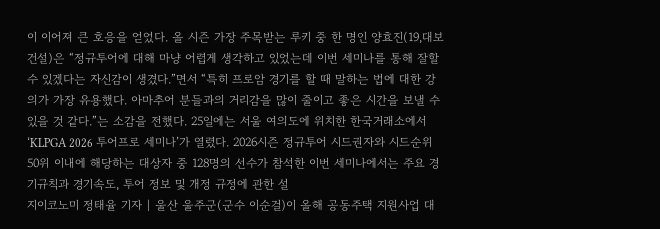이 이어져 큰 호응을 얻었다. 올 시즌 가장 주목받는 루키 중 한 명인 양효진(19,대보건설)은 “정규투어에 대해 마냥 어렵게 생각하고 있었는데 이번 세미나를 통해 잘할 수 있겠다는 자신감이 생겼다.”면서 “특히 프로암 경기를 할 때 말하는 법에 대한 강의가 가장 유용했다. 아마추어 분들과의 거리감을 많이 줄이고 좋은 시간을 보낼 수 있을 것 같다.”는 소감을 전했다. 25일에는 서울 여의도에 위치한 한국거래소에서 ‘KLPGA 2026 투어프로 세미나’가 열렸다. 2026시즌 정규투어 시드권자와 시드순위 50위 이내에 해당하는 대상자 중 128명의 선수가 참석한 이번 세미나에서는 주요 경기규칙과 경기속도, 투어 정보 및 개정 규정에 관한 설
지이코노미 정태율 기자 | 울산 울주군(군수 이순걸)이 올해 공동주택 지원사업 대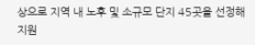상으로 지역 내 노후 및 소규모 단지 45곳을 선정해 지원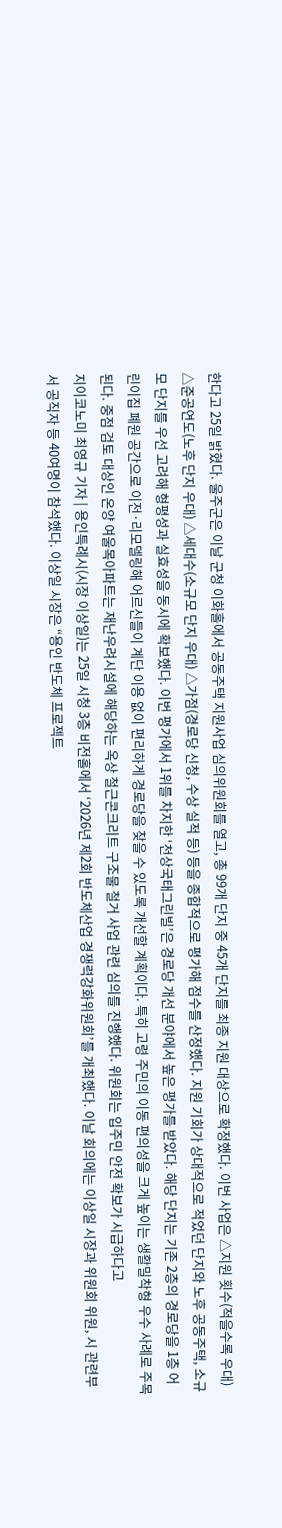한다고 25일 밝혔다. 울주군은 이날 군청 이화홀에서 공동주택 지원사업 심의위원회를 열고, 총 99개 단지 중 45개 단지를 최종 지원 대상으로 확정했다. 이번 사업은 △지원 횟수(적을수록 우대) △준공연도(노후 단지 우대) △세대수(소규모 단지 우대) △가점(경로당 신청, 수상 실적 등) 등을 종합적으로 평가해 점수를 산정했다. 지원 기회가 상대적으로 적었던 단지와 노후 공동주택, 소규모 단지를 우선 고려해 형평성과 실효성을 동시에 확보했다. 이번 평가에서 1위를 차지한 ‘천상국태그린빌’은 경로당 개선 분야에서 높은 평가를 받았다. 해당 단지는 기존 2층의 경로당을 1층 어린이집 폐원 공간으로 이전·리모델링해 어르신들이 계단 이용 없이 편리하게 경로당을 찾을 수 있도록 개선할 계획이다. 특히 고령 주민의 이동 편의성을 크게 높이는 생활밀착형 우수 사례로 주목된다. 중점 검토 대상인 온양 여울목아파트는 재난우려시설에 해당하는 옥상 철근콘크리트 구조물 철거 사업 관련 심의를 진행했다. 위원회는 입주민 안전 확보가 시급하다고
지이코노미 최영규 기자 | 용인특례시(시장 이상일)는 25일 시청 3층 비전홀에서 ‘2026년 제2회 반도체산업 경쟁력강화위원회’를 개최했다. 이날 회의에는 이상일 시장과 위원회 위원, 시 관련부서 공직자 등 40여명이 참석했다. 이상일 시장은 “용인 반도체 프로젝트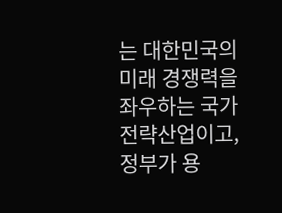는 대한민국의 미래 경쟁력을 좌우하는 국가 전략산업이고, 정부가 용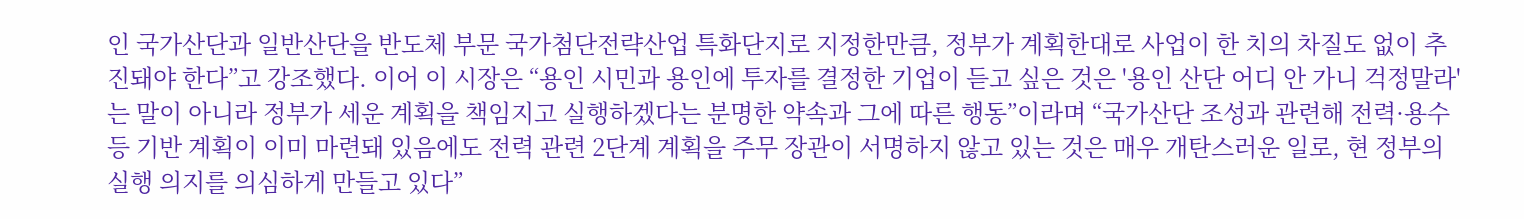인 국가산단과 일반산단을 반도체 부문 국가첨단전략산업 특화단지로 지정한만큼, 정부가 계획한대로 사업이 한 치의 차질도 없이 추진돼야 한다”고 강조했다. 이어 이 시장은 “용인 시민과 용인에 투자를 결정한 기업이 듣고 싶은 것은 '용인 산단 어디 안 가니 걱정말라'는 말이 아니라 정부가 세운 계획을 책임지고 실행하겠다는 분명한 약속과 그에 따른 행동”이라며 “국가산단 조성과 관련해 전력·용수 등 기반 계획이 이미 마련돼 있음에도 전력 관련 2단계 계획을 주무 장관이 서명하지 않고 있는 것은 매우 개탄스러운 일로, 현 정부의 실행 의지를 의심하게 만들고 있다”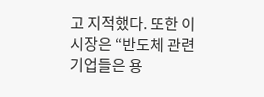고 지적했다. 또한 이 시장은 “반도체 관련 기업들은 용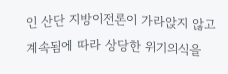인 산단 지방이전론이 가라앉지 않고 계속됨에 따라 상당한 위기의식을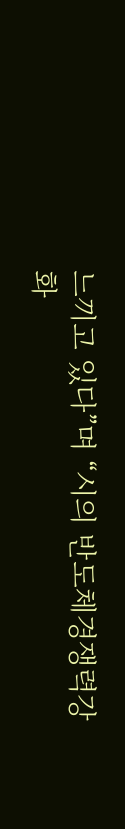느끼고 있다”며 “시의 반도체경쟁력강화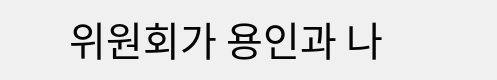위원회가 용인과 나